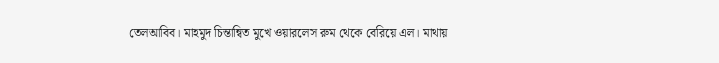তেলআবিব। মাহমুদ চিন্তান্বিত মুখে ওয়ারলেস রুম থেকে বেরিয়ে এল। মাথায়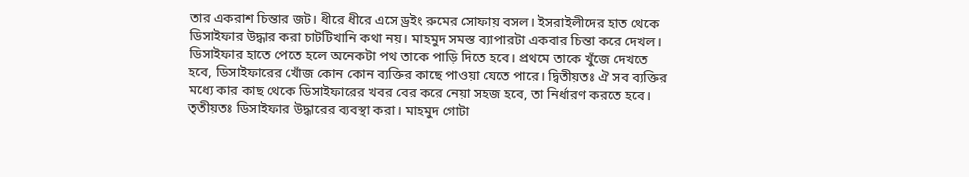তার একরাশ চিন্তার জট। ধীরে ধীরে এসে ড্রইং রুমের সোফায় বসল। ইসরাইলীদের হাত থেকে ডিসাইফার উদ্ধার করা চাটটিখানি কথা নয়। মাহমুদ সমস্ত ব্যাপারটা একবার চিন্তা করে দেখল। ডিসাইফার হাতে পেতে হলে অনেকটা পথ তাকে পাড়ি দিতে হবে। প্রথমে তাকে খুঁজে দেখতে হবে, ডিসাইফারের খোঁজ কোন কোন ব্যক্তির কাছে পাওয়া যেতে পারে। দ্বিতীয়তঃ ঐ সব ব্যক্তির মধ্যে কার কাছ থেকে ডিসাইফারের খবর বের করে নেয়া সহজ হবে, তা নির্ধারণ করতে হবে। তৃতীয়তঃ ডিসাইফার উদ্ধারের ব্যবস্থা করা। মাহমুদ গোটা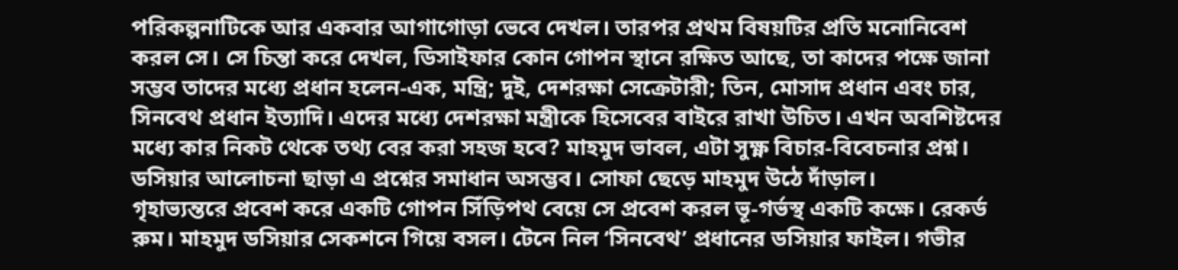পরিকল্পনাটিকে আর একবার আগাগোড়া ভেবে দেখল। তারপর প্রথম বিষয়টির প্রতি মনোনিবেশ করল সে। সে চিন্তা করে দেখল, ডিসাইফার কোন গোপন স্থানে রক্ষিত আছে, তা কাদের পক্ষে জানা সম্ভব তাদের মধ্যে প্রধান হলেন-এক, মন্ত্রি; দুই, দেশরক্ষা সেক্রেটারী; তিন, মোসাদ প্রধান এবং চার, সিনবেথ প্রধান ইত্যাদি। এদের মধ্যে দেশরক্ষা মন্ত্রীকে হিসেবের বাইরে রাখা উচিত। এখন অবশিষ্টদের মধ্যে কার নিকট থেকে তথ্য বের করা সহজ হবে? মাহমুদ ভাবল, এটা সুক্ষ্ণ বিচার-বিবেচনার প্রশ্ন। ডসিয়ার আলোচনা ছাড়া এ প্রশ্নের সমাধান অসম্ভব। সোফা ছেড়ে মাহমুদ উঠে দাঁড়াল।
গৃহাভ্যন্তরে প্রবেশ করে একটি গোপন সিঁড়িপথ বেয়ে সে প্রবেশ করল ভূ-গর্ভস্থ একটি কক্ষে। রেকর্ড রুম। মাহমুদ ডসিয়ার সেকশনে গিয়ে বসল। টেনে নিল ‘সিনবেথ’ প্রধানের ডসিয়ার ফাইল। গভীর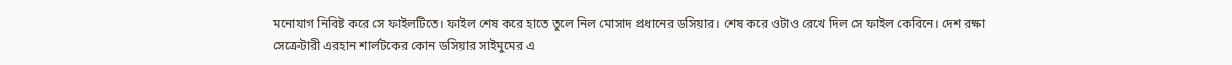মনোযাগ নিবিষ্ট করে সে ফাইলটিতে। ফাইল শেষ করে হাতে তুলে নিল মোসাদ প্রধানের ডসিয়ার। শেষ করে ওটাও রেখে দিল সে ফাইল কেবিনে। দেশ রক্ষা সেক্রেটারী এরহান শার্লটকের কোন ডসিয়ার সাইমুমের এ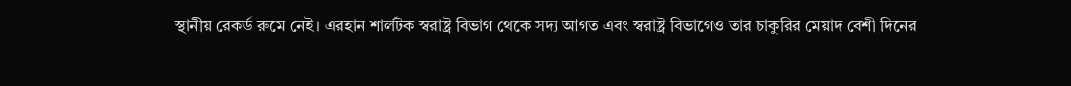স্থানীয় রেকর্ড রুমে নেই। এরহান শার্লটক স্বরাষ্ট্র বিভাগ থেকে সদ্য আগত এবং স্বরাষ্ট্র বিভাগেও তার চাকুরির মেয়াদ বেশী দিনের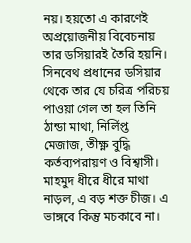নয়। হয়তো এ কারণেই অপ্রয়োজনীয় বিবেচনায় তার ডসিয়ারই তৈরি হয়নি। সিনবেথ প্রধানের ডসিয়ার থেকে তার যে চরিত্র পরিচয় পাওয়া গেল তা হল তিনি ঠান্ডা মাথা, নির্লিপ্ত মেজাজ, তীক্ষ্ণ বুদ্ধি কর্তব্যপরায়ণ ও বিশ্বাসী। মাহমুদ ধীরে ধীরে মাথা নাড়ল, এ বড় শক্ত চীজ। এ ভাঙ্গবে কিন্তু মচকাবে না।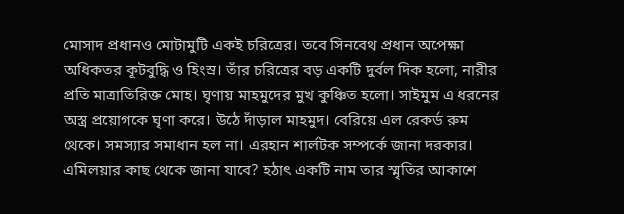মোসাদ প্রধানও মোটামুটি একই চরিত্রের। তবে সিনবেথ প্রধান অপেক্ষা অধিকতর কূটবুদ্ধি ও হিংস্র। তাঁর চরিত্রের বড় একটি দুর্বল দিক হলো, নারীর প্রতি মাত্রাতিরিক্ত মোহ। ঘৃণায় মাহমুদের মুখ কুঞ্চিত হলো। সাইমুম এ ধরনের অস্ত্র প্রয়োগকে ঘৃণা করে। উঠে দাঁড়াল মাহমুদ। বেরিয়ে এল রেকর্ড রুম থেকে। সমস্যার সমাধান হল না। এরহান শার্লটক সম্পর্কে জানা দরকার। এমিলয়ার কাছ থেকে জানা যাবে? হঠাৎ একটি নাম তার স্মৃতির আকাশে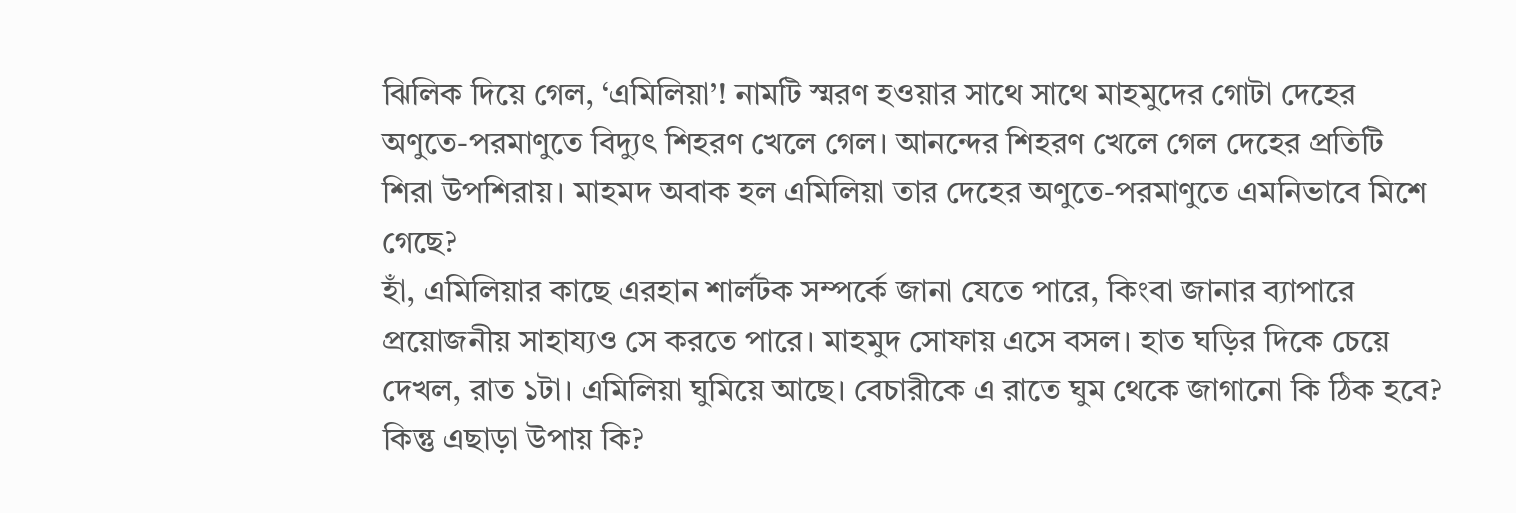ঝিলিক দিয়ে গেল, ‘এমিলিয়া’! নামটি স্মরণ হওয়ার সাথে সাথে মাহমুদের গোটা দেহের অণুতে-পরমাণুতে বিদ্যুৎ শিহরণ খেলে গেল। আনন্দের শিহরণ খেলে গেল দেহের প্রতিটি শিরা উপশিরায়। মাহমদ অবাক হল এমিলিয়া তার দেহের অণুতে-পরমাণুতে এমনিভাবে মিশে গেছে?
হাঁ, এমিলিয়ার কাছে এরহান শার্লটক সম্পর্কে জানা যেতে পারে, কিংবা জানার ব্যাপারে প্রয়োজনীয় সাহায্যও সে করতে পারে। মাহমুদ সোফায় এসে বসল। হাত ঘড়ির দিকে চেয়ে দেখল, রাত ১টা। এমিলিয়া ঘুমিয়ে আছে। বেচারীকে এ রাতে ঘুম থেকে জাগানো কি ঠিক হবে? কিন্তু এছাড়া উপায় কি?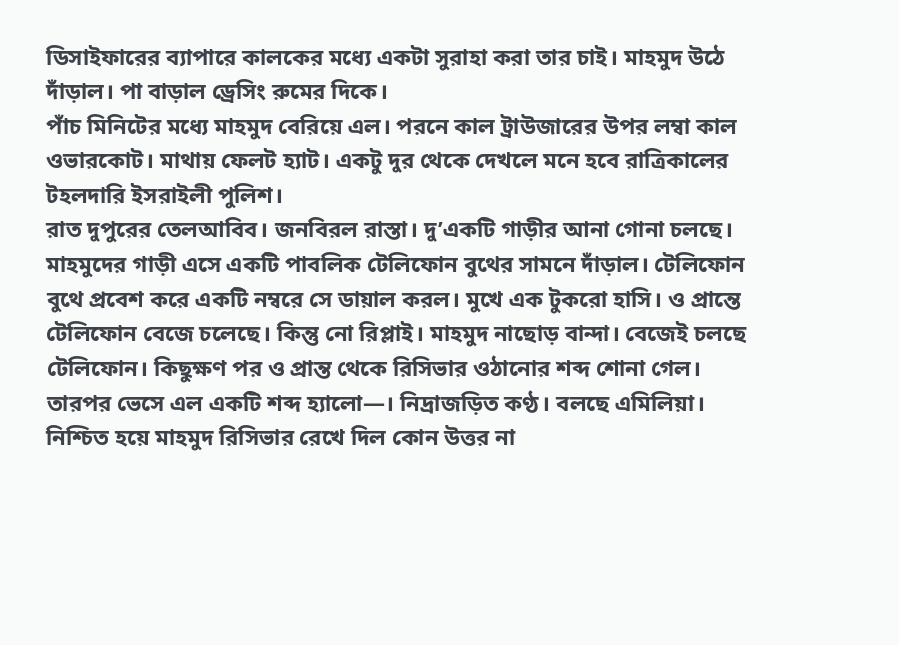ডিসাইফারের ব্যাপারে কালকের মধ্যে একটা সুরাহা করা তার চাই। মাহমুদ উঠে দাঁড়াল। পা বাড়াল ড্রেসিং রুমের দিকে।
পাঁচ মিনিটের মধ্যে মাহমুদ বেরিয়ে এল। পরনে কাল ট্রাউজারের উপর লম্বা কাল ওভারকোট। মাথায় ফেলট হ্যাট। একটু দুর থেকে দেখলে মনে হবে রাত্রিকালের টহলদারি ইসরাইলী পুলিশ।
রাত দুপুরের তেলআবিব। জনবিরল রাস্তা। দু’একটি গাড়ীর আনা গোনা চলছে। মাহমুদের গাড়ী এসে একটি পাবলিক টেলিফোন বুথের সামনে দাঁড়াল। টেলিফোন বুথে প্রবেশ করে একটি নম্বরে সে ডায়াল করল। মুখে এক টুকরো হাসি। ও প্রান্তে টেলিফোন বেজে চলেছে। কিন্তু নো রিপ্লাই। মাহমুদ নাছোড় বান্দা। বেজেই চলছে টেলিফোন। কিছুক্ষণ পর ও প্রান্ত থেকে রিসিভার ওঠানোর শব্দ শোনা গেল। তারপর ভেসে এল একটি শব্দ হ্যালো—। নিদ্রাজড়িত কণ্ঠ। বলছে এমিলিয়া। নিশ্চিত হয়ে মাহমুদ রিসিভার রেখে দিল কোন উত্তর না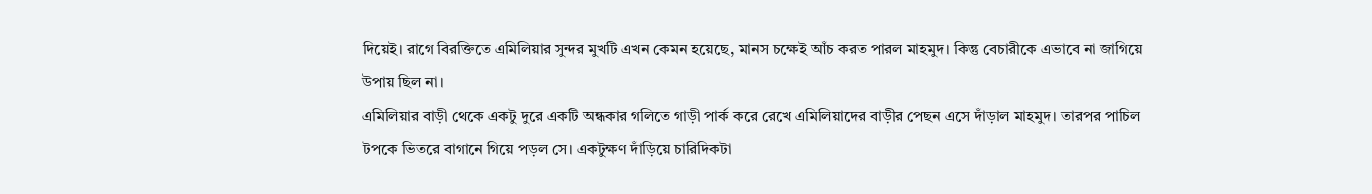দিয়েই। রাগে বিরক্তিতে এমিলিয়ার সুন্দর মুখটি এখন কেমন হয়েছে, মানস চক্ষেই আঁচ করত পারল মাহমুদ। কিন্তু বেচারীকে এভাবে না জাগিয়ে উপায় ছিল না।
এমিলিয়ার বাড়ী থেকে একটু দুরে একটি অন্ধকার গলিতে গাড়ী পার্ক করে রেখে এমিলিয়াদের বাড়ীর পেছন এসে দাঁড়াল মাহমুদ। তারপর পাচিল টপকে ভিতরে বাগানে গিয়ে পড়ল সে। একটুক্ষণ দাঁড়িয়ে চারিদিকটা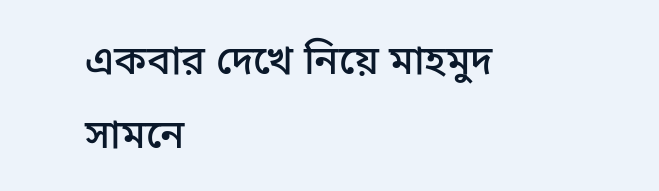একবার দেখে নিয়ে মাহমুদ সামনে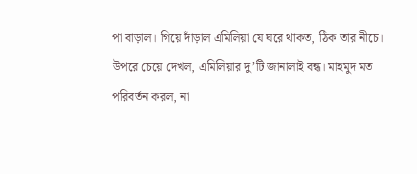পা বাড়াল। গিয়ে দাঁড়াল এমিলিয়া যে ঘরে থাকত, ঠিক তার নীচে। উপরে চেয়ে দেখল, এমিলিয়ার দু’টি জানালাই বন্ধ। মাহমুদ মত পরিবর্তন করল, না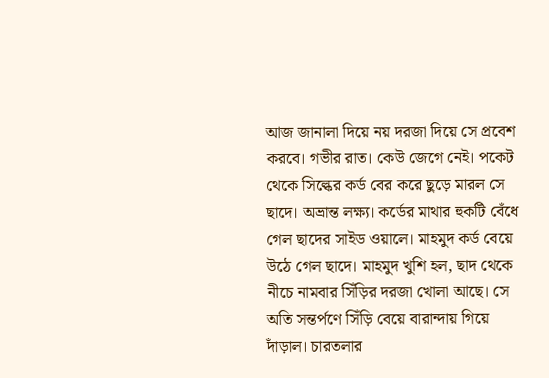আজ জানালা দিয়ে নয় দরজা দিয়ে সে প্রবেশ করবে। গভীর রাত। কেউ জেগে নেই। পকেট থেকে সিল্কের কর্ড বের করে ছুড়ে মারল সে ছাদে। অভ্রান্ত লক্ষ্য। কর্ডের মাথার হুকটি বেঁধে গেল ছাদের সাইড ওয়ালে। মাহমুদ কর্ড বেয়ে উঠে গেল ছাদে। মাহমুদ খুশি হল, ছাদ থেকে নীচে নামবার সিঁড়ির দরজা খোলা আছে। সে অতি সন্তর্পণে সিঁড়ি বেয়ে বারান্দায় গিয়ে দাঁড়াল। চারতলার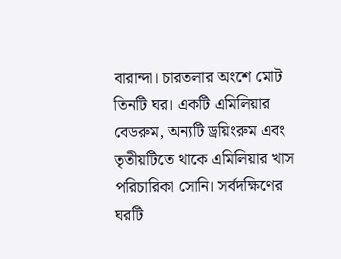বারান্দা। চারতলার অংশে মোট তিনটি ঘর। একটি এমিলিয়ার বেডরুম, অন্যটি ড্রয়িংরুম এবং তৃতীয়টিতে থাকে এমিলিয়ার খাস পরিচারিকা সোনি। সর্বদক্ষিণের ঘরটি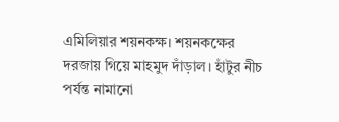এমিলিয়ার শয়নকক্ষ। শয়নকক্ষের দরজায় গিয়ে মাহমুদ দাঁড়াল। হাঁটুর নীচ পর্যন্ত নামানো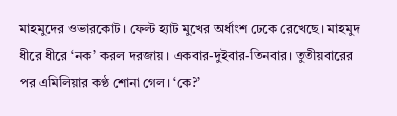মাহমুদের ওভারকোট। ফেল্ট হ্যাট মুখের অর্ধাংশ ঢেকে রেখেছে। মাহমুদ ধীরে ধীরে ‘নক’ করল দরজায়। একবার-দুইবার-তিনবার। তুতীয়বারের পর এমিলিয়ার কণ্ঠ শোনা গেল। ‘কে?’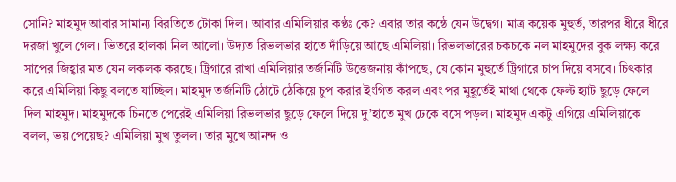সোনি? মাহমুদ আবার সামান্য বিরতিতে টোকা দিল। আবার এমিলিয়ার কণ্ঠঃ কে? এবার তার কন্ঠে যেন উদ্বেগ। মাত্র কয়েক মুহুর্ত, তারপর ধীরে ধীরে দরজা খুলে গেল। ভিতরে হালকা নিল আলো। উদ্যত রিভলভার হাতে দাঁড়িয়ে আছে এমিলিয়া। রিভলভারের চকচকে নল মাহমুদের বুক লক্ষ্য করে সাপের জিহ্বার মত যেন লকলক করছে। ট্রিগারে রাখা এমিলিয়ার তর্জনিটি উত্তেজনায় কাঁপছে, যে কোন মুহুর্তে ট্রিগারে চাপ দিয়ে বসবে। চিৎকার করে এমিলিয়া কিছু বলতে যাচ্ছিল। মাহমুদ তর্জনিটি ঠোটে ঠেকিয়ে চুপ করার ইংগিত করল এবং পর মুহূর্তেই মাথা থেকে ফেল্ট হ্যাট ছুড়ে ফেলে দিল মাহমুদ। মাহমুদকে চিনতে পেরেই এমিলিয়া রিভলভার ছুড়ে ফেলে দিয়ে দু’হাতে মুখ ঢেকে বসে পড়ল। মাহমুদ একটু এগিয়ে এমিলিয়াকে বলল, ভয় পেয়েছ? এমিলিয়া মুখ তুলল। তার মুখে আনন্দ ও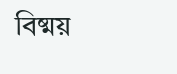বিষ্ময়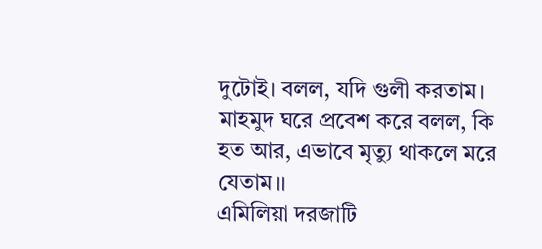দুটোই। বলল, যদি গুলী করতাম।
মাহমুদ ঘরে প্রবেশ করে বলল, কি হত আর, এভাবে মৃত্যু থাকলে মরে যেতাম।।
এমিলিয়া দরজাটি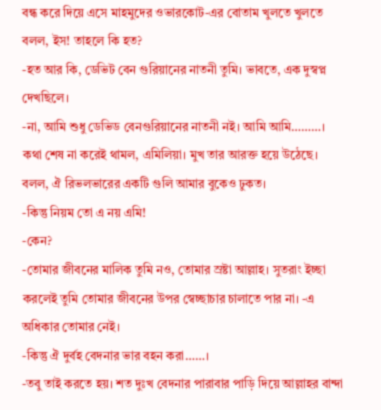বন্ধ করে দিয়ে এসে মাহমুদের ওভারকোট-এর বোতাম খুলতে খুলতে বলল, ইস! তাহলে কি হত?
-হত আর কি, ডেভিট বেন গুরিয়ানের নাতনী তুমি। ভাবতে, এক দুস্বপ্ন দেখছিলে।
-না, আমি শুধু ডেভিড বেনগুরিয়ানের নাতনী নই। আমি আমি………। কথা শেষ না করেই থামল, এমিলিয়া। মুখ তার আরক্ত হয়ে উঠেছে। বলল, ঐ রিভলভারের একটি গুলি আমার বুকেও ঢুকত।
-কিন্তু নিয়ম তো এ নয় এমি!
-কেন?
-তোমার জীবনের মালিক তুমি নও, তোমার স্রষ্টা আল্লাহ। সুতরাং ইচ্ছা করলেই তুমি তোমার জীবনের উপর স্বেচ্ছাচার চালাতে পার না। -এ অধিকার তোমার নেই।
-কিন্তু ঐ দুর্বহ বেদনার ভার বহন করা……।
-তবু তাই করতে হয়। শত দুঃখ বেদনার পারাবার পাড়ি দিয়ে আল্লাহর বান্দা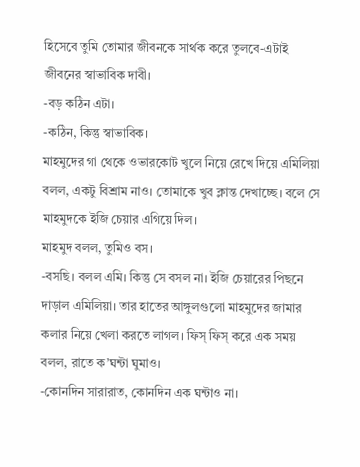হিসেবে তুমি তোমার জীবনকে সার্থক করে তুলবে-এটাই জীবনের স্বাভাবিক দাবী।
-বড় কঠিন এটা।
-কঠিন, কিন্তু স্বাভাবিক।
মাহমুদের গা থেকে ওভারকোট খুলে নিয়ে রেখে দিয়ে এমিলিয়া বলল, একটু বিশ্রাম নাও। তোমাকে খুব ক্লান্ত দেখাচ্ছে। বলে সে মাহমুদকে ইজি চেয়ার এগিয়ে দিল।
মাহমুদ বলল, তুমিও বস।
-বসছি। বলল এমি। কিন্তু সে বসল না। ইজি চেয়ারের পিছনে দাড়াল এমিলিয়া। তার হাতের আঙ্গুলগুলো মাহমুদের জামার কলার নিয়ে খেলা করতে লাগল। ফিস্ ফিস্ করে এক সময় বলল, রাতে ক’ঘন্টা ঘুমাও।
-কোনদিন সারারাত, কোনদিন এক ঘন্টাও না।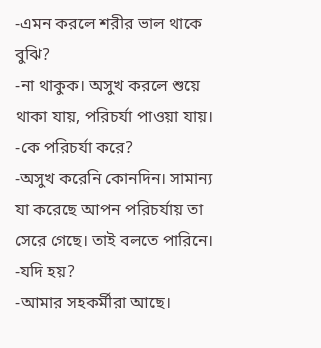-এমন করলে শরীর ভাল থাকে বুঝি?
-না থাকুক। অসুখ করলে শুয়ে থাকা যায়, পরিচর্যা পাওয়া যায়।
-কে পরিচর্যা করে?
-অসুখ করেনি কোনদিন। সামান্য যা করেছে আপন পরিচর্যায় তা সেরে গেছে। তাই বলতে পারিনে।
-যদি হয়?
-আমার সহকর্মীরা আছে।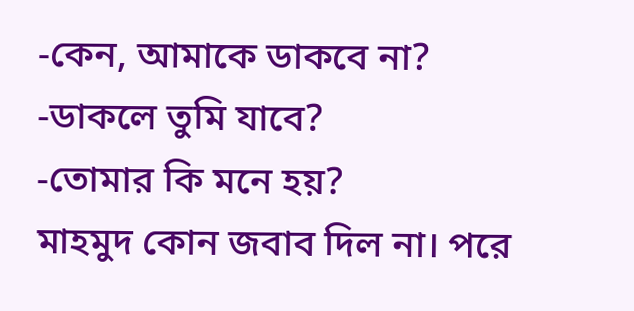-কেন, আমাকে ডাকবে না?
-ডাকলে তুমি যাবে?
-তোমার কি মনে হয়?
মাহমুদ কোন জবাব দিল না। পরে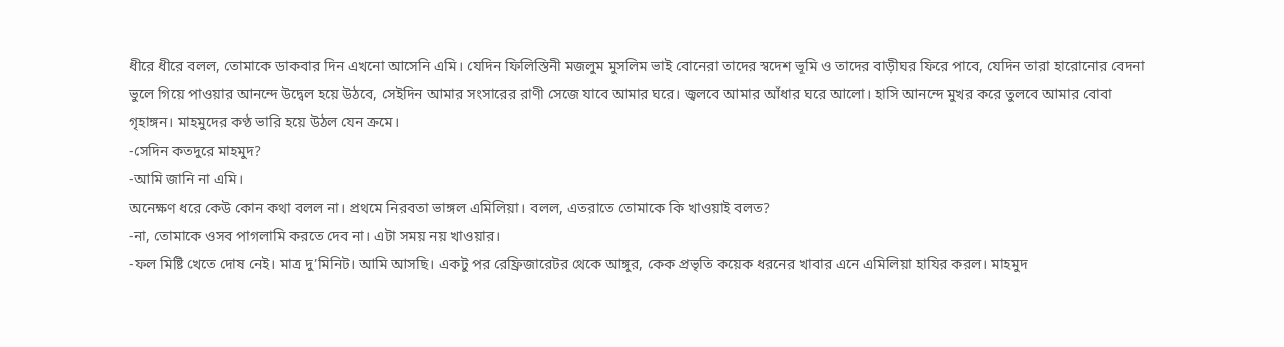ধীরে ধীরে বলল, তোমাকে ডাকবার দিন এখনো আসেনি এমি। যেদিন ফিলিস্তিনী মজলুম মুসলিম ভাই বোনেরা তাদের স্বদেশ ভূমি ও তাদের বাড়ীঘর ফিরে পাবে, যেদিন তারা হারোনোর বেদনা ভুলে গিয়ে পাওয়ার আনন্দে উদ্বেল হয়ে উঠবে, সেইদিন আমার সংসারের রাণী সেজে যাবে আমার ঘরে। জ্বলবে আমার আঁধার ঘরে আলো। হাসি আনন্দে মুখর করে তুলবে আমার বোবা গৃহাঙ্গন। মাহমুদের কণ্ঠ ভারি হয়ে উঠল যেন ক্রমে।
-সেদিন কতদুরে মাহমুদ?
-আমি জানি না এমি।
অনেক্ষণ ধরে কেউ কোন কথা বলল না। প্রথমে নিরবতা ভাঙ্গল এমিলিয়া। বলল, এতরাতে তোমাকে কি খাওয়াই বলত?
-না, তোমাকে ওসব পাগলামি করতে দেব না। এটা সময় নয় খাওয়ার।
-ফল মিষ্টি খেতে দোষ নেই। মাত্র দু’মিনিট। আমি আসছি। একটু পর রেফ্রিজারেটর থেকে আঙ্গুর, কেক প্রভৃতি কয়েক ধরনের খাবার এনে এমিলিয়া হাযির করল। মাহমুদ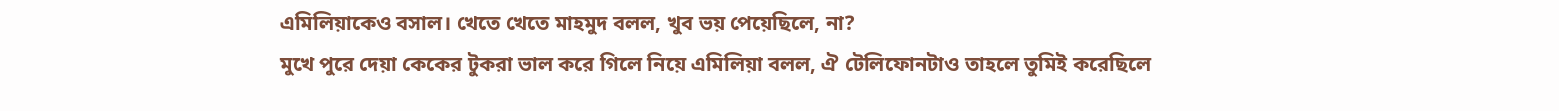এমিলিয়াকেও বসাল। খেতে খেতে মাহমুদ বলল, খুব ভয় পেয়েছিলে, না?
মুখে পুরে দেয়া কেকের টুকরা ভাল করে গিলে নিয়ে এমিলিয়া বলল, ঐ টেলিফোনটাও তাহলে তুমিই করেছিলে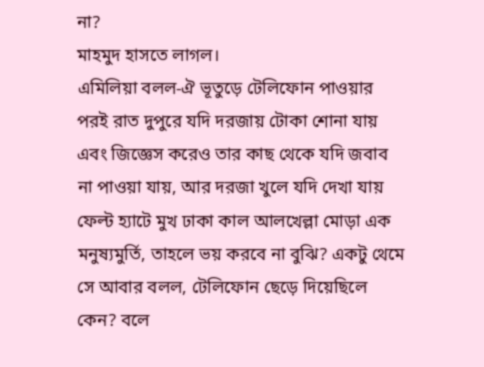না?
মাহমুদ হাসতে লাগল।
এমিলিয়া বলল-ঐ ভূতুড়ে টেলিফোন পাওয়ার পরই রাত দুপুরে যদি দরজায় টোকা শোনা যায় এবং জিজ্ঞেস করেও তার কাছ থেকে যদি জবাব না পাওয়া যায়, আর দরজা খুলে যদি দেখা যায় ফেল্ট হ্যাটে মুখ ঢাকা কাল আলখেল্লা মোড়া এক মনুষ্যমুর্তি, তাহলে ভয় করবে না বুঝি? একটু থেমে সে আবার বলল, টেলিফোন ছেড়ে দিয়েছিলে কেন? বলে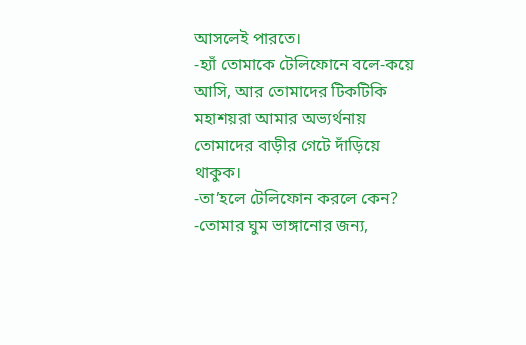আসলেই পারতে।
-হ্যাঁ তোমাকে টেলিফোনে বলে-কয়ে আসি, আর তোমাদের টিকটিকি মহাশয়রা আমার অভ্যর্থনায় তোমাদের বাড়ীর গেটে দাঁড়িয়ে থাকুক।
-তা’হলে টেলিফোন করলে কেন?
-তোমার ঘুম ভাঙ্গানোর জন্য,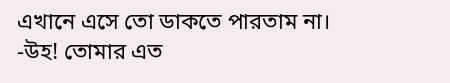এখানে এসে তো ডাকতে পারতাম না।
-উহ! তোমার এত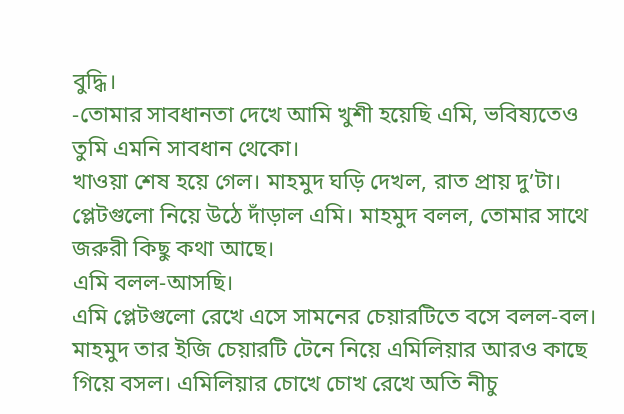বুদ্ধি।
-তোমার সাবধানতা দেখে আমি খুশী হয়েছি এমি, ভবিষ্যতেও তুমি এমনি সাবধান থেকো।
খাওয়া শেষ হয়ে গেল। মাহমুদ ঘড়ি দেখল, রাত প্রায় দু’টা। প্লেটগুলো নিয়ে উঠে দাঁড়াল এমি। মাহমুদ বলল, তোমার সাথে জরুরী কিছু কথা আছে।
এমি বলল-আসছি।
এমি প্লেটগুলো রেখে এসে সামনের চেয়ারটিতে বসে বলল-বল।
মাহমুদ তার ইজি চেয়ারটি টেনে নিয়ে এমিলিয়ার আরও কাছে গিয়ে বসল। এমিলিয়ার চোখে চোখ রেখে অতি নীচু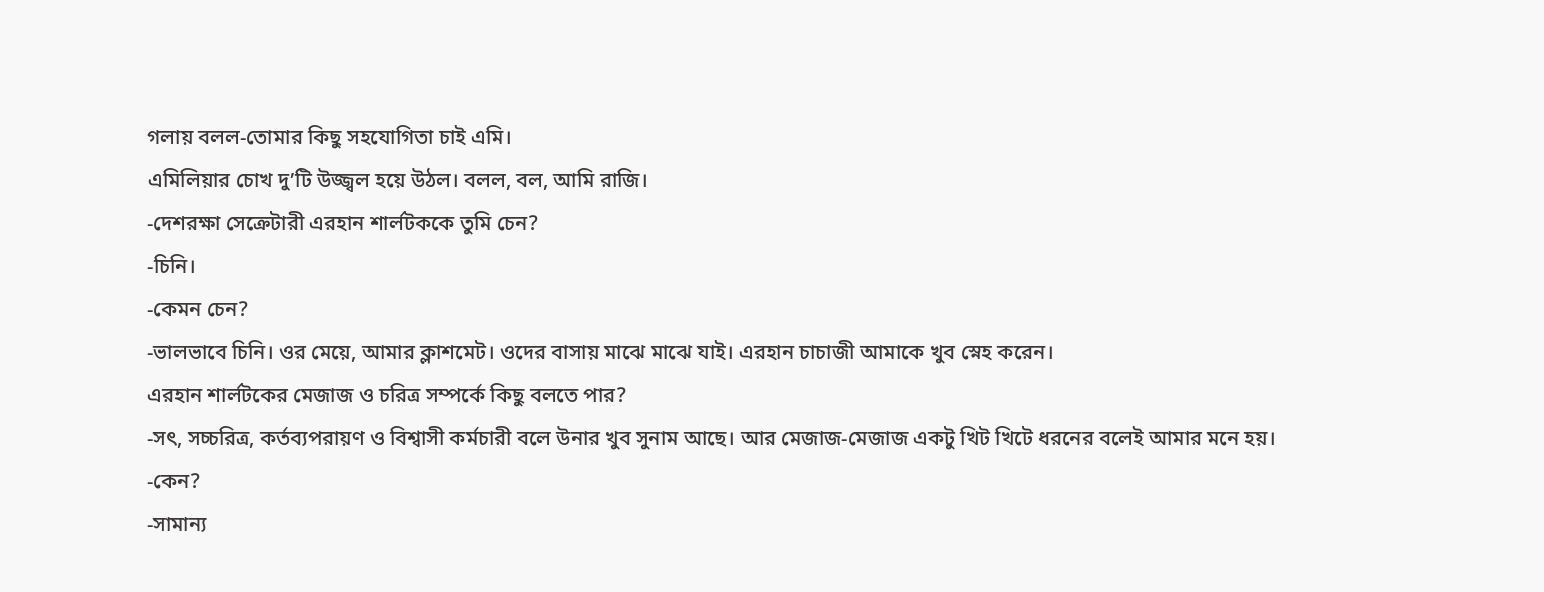গলায় বলল-তোমার কিছু সহযোগিতা চাই এমি।
এমিলিয়ার চোখ দু’টি উজ্জ্বল হয়ে উঠল। বলল, বল, আমি রাজি।
-দেশরক্ষা সেক্রেটারী এরহান শার্লটককে তুমি চেন?
-চিনি।
-কেমন চেন?
-ভালভাবে চিনি। ওর মেয়ে, আমার ক্লাশমেট। ওদের বাসায় মাঝে মাঝে যাই। এরহান চাচাজী আমাকে খুব স্নেহ করেন।
এরহান শার্লটকের মেজাজ ও চরিত্র সম্পর্কে কিছু বলতে পার?
-সৎ, সচ্চরিত্র, কর্তব্যপরায়ণ ও বিশ্বাসী কর্মচারী বলে উনার খুব সুনাম আছে। আর মেজাজ-মেজাজ একটু খিট খিটে ধরনের বলেই আমার মনে হয়।
-কেন?
-সামান্য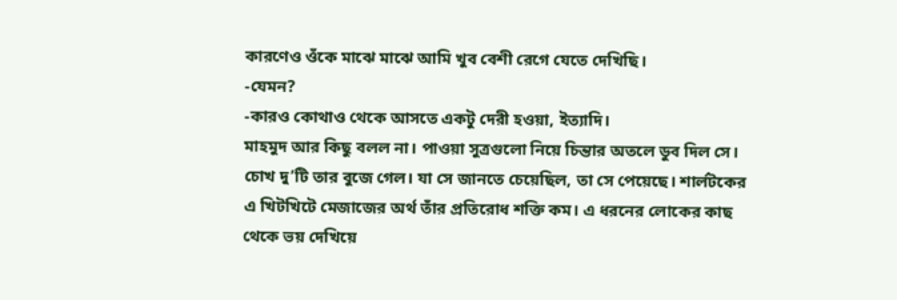কারণেও ওঁকে মাঝে মাঝে আমি খুব বেশী রেগে যেতে দেখিছি।
-যেমন?
-কারও কোথাও থেকে আসতে একটু দেরী হওয়া, ইত্যাদি।
মাহমুদ আর কিছু বলল না। পাওয়া সুত্রগুলো নিয়ে চিন্তার অতলে ডুব দিল সে। চোখ দু’টি তার বুজে গেল। যা সে জানতে চেয়েছিল, তা সে পেয়েছে। শার্লটকের এ খিটখিটে মেজাজের অর্থ তাঁর প্রতিরোধ শক্তি কম। এ ধরনের লোকের কাছ থেকে ভয় দেখিয়ে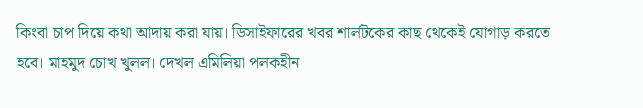কিংবা চাপ দিয়ে কথা আদায় করা যায়। ডিসাইফারের খবর শার্লটকের কাছ থেকেই যোগাড় করতে হবে। মাহমুদ চোখ খুলল। দেখল এমিলিয়া পলকহীন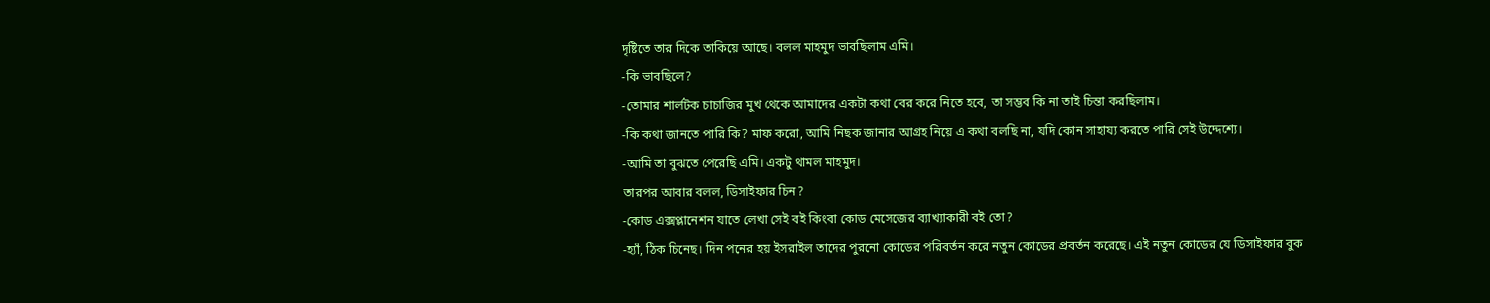দৃষ্টিতে তার দিকে তাকিয়ে আছে। বলল মাহমুদ ভাবছিলাম এমি।
-কি ভাবছিলে?
-তোমার শার্লটক চাচাজির মুখ থেকে আমাদের একটা কথা বের করে নিতে হবে, তা সম্ভব কি না তাই চিন্তা করছিলাম।
-কি কথা জানতে পারি কি? মাফ করো, আমি নিছক জানার আগ্রহ নিয়ে এ কথা বলছি না, যদি কোন সাহায্য করতে পারি সেই উদ্দেশ্যে।
-আমি তা বুঝতে পেরেছি এমি। একটু থামল মাহমুদ।
তারপর আবার বলল, ডিসাইফার চিন?
-কোড এক্সপ্লানেশন যাতে লেখা সেই বই কিংবা কোড মেসেজের ব্যাখ্যাকারী বই তো?
-হ্যাঁ, ঠিক চিনেছ। দিন পনের হয় ইসরাইল তাদের পুরনো কোডের পরিবর্তন করে নতুন কোডের প্রবর্তন করেছে। এই নতুন কোডের যে ডিসাইফার বুক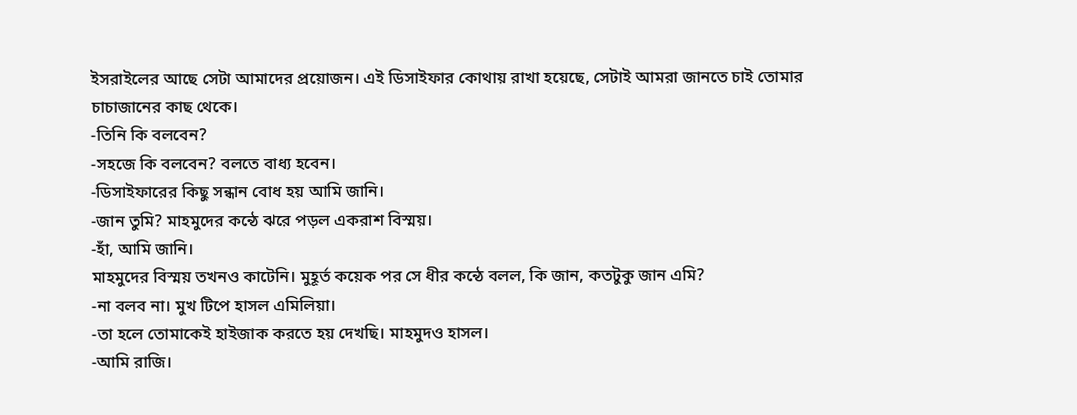ইসরাইলের আছে সেটা আমাদের প্রয়োজন। এই ডিসাইফার কোথায় রাখা হয়েছে, সেটাই আমরা জানতে চাই তোমার চাচাজানের কাছ থেকে।
-তিনি কি বলবেন?
-সহজে কি বলবেন? বলতে বাধ্য হবেন।
-ডিসাইফারের কিছু সন্ধান বোধ হয় আমি জানি।
-জান তুমি? মাহমুদের কন্ঠে ঝরে পড়ল একরাশ বিস্ময়।
-হাঁ, আমি জানি।
মাহমুদের বিস্ময় তখনও কাটেনি। মুহূর্ত কয়েক পর সে ধীর কন্ঠে বলল, কি জান, কতটুকু জান এমি?
-না বলব না। মুখ টিপে হাসল এমিলিয়া।
-তা হলে তোমাকেই হাইজাক করতে হয় দেখছি। মাহমুদও হাসল।
-আমি রাজি।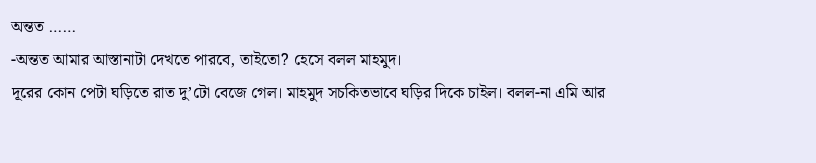অন্তত ……
-অন্তত আমার আস্তানাটা দেখতে পারবে, তাইতো? হেসে বলল মাহমুদ।
দূরের কোন পেটা ঘড়িতে রাত দু’টো বেজে গেল। মাহমুদ সচকিতভাবে ঘড়ির দিকে চাইল। বলল-না এমি আর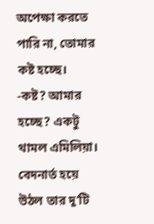অপেক্ষা করতে পারি না, তোমার কষ্ট হচ্ছে।
-কষ্ট? আমার হচ্ছে? একটু থামল এমিলিয়া। বেদনার্ত হয়ে উঠল তার দু’টি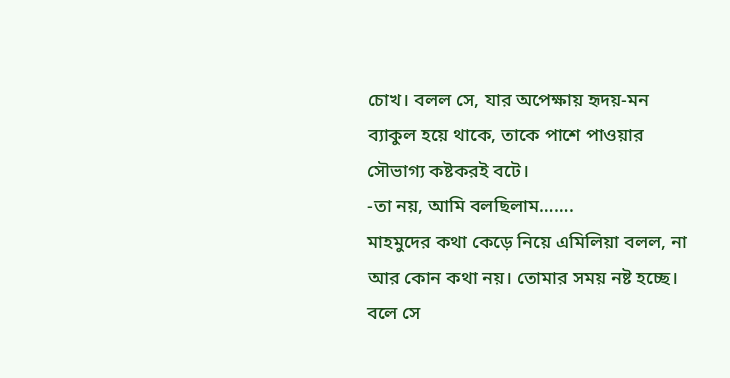চোখ। বলল সে, যার অপেক্ষায় হৃদয়-মন ব্যাকুল হয়ে থাকে, তাকে পাশে পাওয়ার সৌভাগ্য কষ্টকরই বটে।
-তা নয়, আমি বলছিলাম…….
মাহমুদের কথা কেড়ে নিয়ে এমিলিয়া বলল, না আর কোন কথা নয়। তোমার সময় নষ্ট হচ্ছে। বলে সে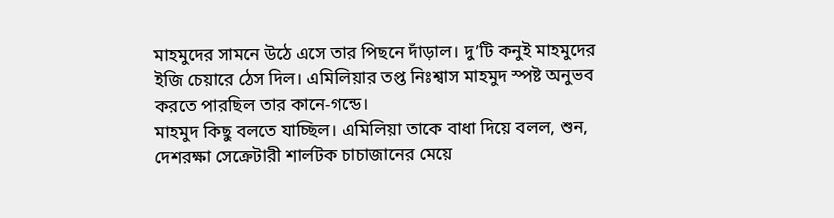মাহমুদের সামনে উঠে এসে তার পিছনে দাঁড়াল। দু’টি কনুই মাহমুদের ইজি চেয়ারে ঠেস দিল। এমিলিয়ার তপ্ত নিঃশ্বাস মাহমুদ স্পষ্ট অনুভব করতে পারছিল তার কানে-গন্ডে।
মাহমুদ কিছু বলতে যাচ্ছিল। এমিলিয়া তাকে বাধা দিয়ে বলল, শুন, দেশরক্ষা সেক্রেটারী শার্লটক চাচাজানের মেয়ে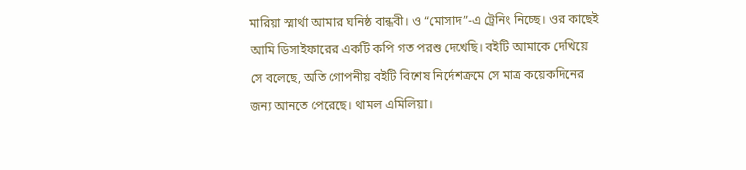মারিয়া স্মার্থা আমার ঘনিষ্ঠ বান্ধবী। ও “মোসাদ”-এ ট্রেনিং নিচ্ছে। ওর কাছেই আমি ডিসাইফারের একটি কপি গত পরশু দেখেছি। বইটি আমাকে দেখিয়ে সে বলেছে, অতি গোপনীয় বইটি বিশেষ নির্দেশক্রমে সে মাত্র কয়েকদিনের জন্য আনতে পেরেছে। থামল এমিলিয়া।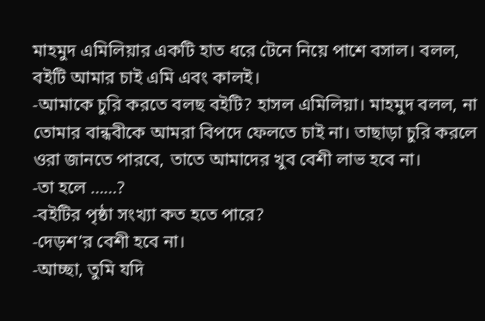মাহমুদ এমিলিয়ার একটি হাত ধরে টেনে নিয়ে পাশে বসাল। বলল, বইটি আমার চাই এমি এবং কালই।
-আমাকে চুরি করতে বলছ বইটি? হাসল এমিলিয়া। মাহমুদ বলল, না তোমার বান্ধবীকে আমরা বিপদে ফেলতে চাই না। তাছাড়া চুরি করলে ওরা জানতে পারবে, তাতে আমাদের খুব বেশী লাভ হবে না।
-তা হলে ……?
-বইটির পৃষ্ঠা সংখ্যা কত হতে পারে?
-দেড়শ’র বেশী হবে না।
-আচ্ছা, তুমি যদি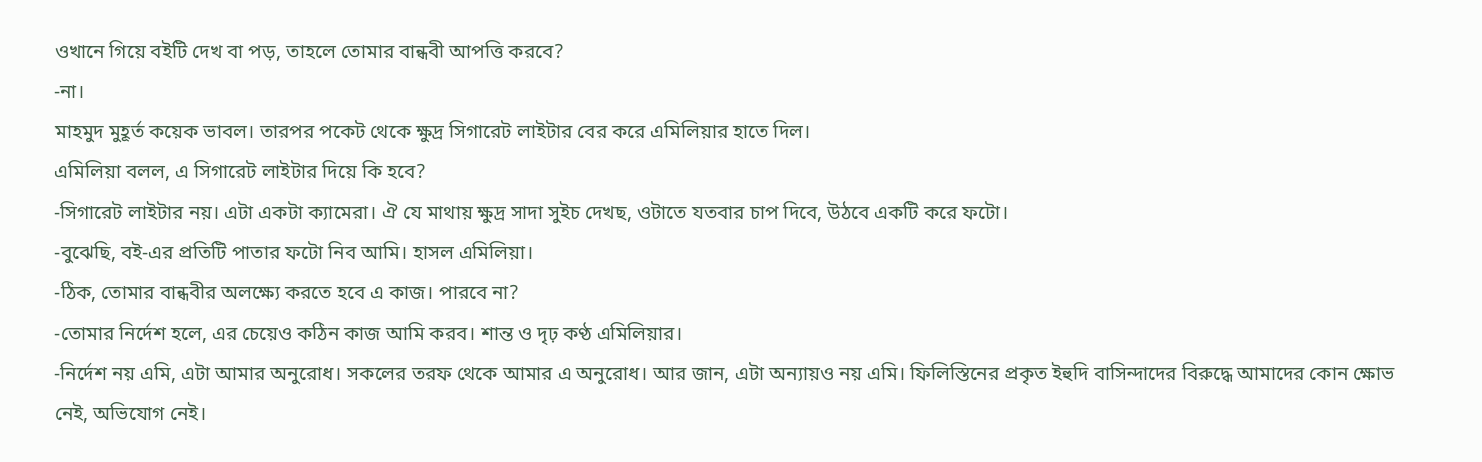ওখানে গিয়ে বইটি দেখ বা পড়, তাহলে তোমার বান্ধবী আপত্তি করবে?
-না।
মাহমুদ মুহূর্ত কয়েক ভাবল। তারপর পকেট থেকে ক্ষুদ্র সিগারেট লাইটার বের করে এমিলিয়ার হাতে দিল।
এমিলিয়া বলল, এ সিগারেট লাইটার দিয়ে কি হবে?
-সিগারেট লাইটার নয়। এটা একটা ক্যামেরা। ঐ যে মাথায় ক্ষুদ্র সাদা সুইচ দেখছ, ওটাতে যতবার চাপ দিবে, উঠবে একটি করে ফটো।
-বুঝেছি, বই-এর প্রতিটি পাতার ফটো নিব আমি। হাসল এমিলিয়া।
-ঠিক, তোমার বান্ধবীর অলক্ষ্যে করতে হবে এ কাজ। পারবে না?
-তোমার নির্দেশ হলে, এর চেয়েও কঠিন কাজ আমি করব। শান্ত ও দৃঢ় কণ্ঠ এমিলিয়ার।
-নির্দেশ নয় এমি, এটা আমার অনুরোধ। সকলের তরফ থেকে আমার এ অনুরোধ। আর জান, এটা অন্যায়ও নয় এমি। ফিলিস্তিনের প্রকৃত ইহুদি বাসিন্দাদের বিরুদ্ধে আমাদের কোন ক্ষোভ নেই, অভিযোগ নেই।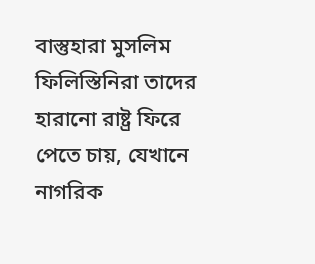বাস্তুহারা মুসলিম ফিলিস্তিনিরা তাদের হারানো রাষ্ট্র ফিরে পেতে চায়, যেখানে নাগরিক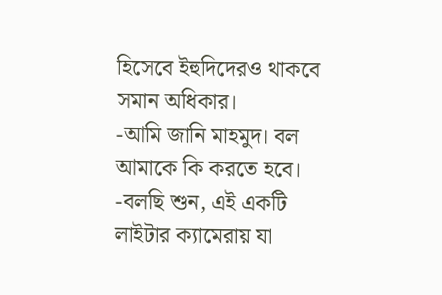হিসেবে ইহুদিদেরও থাকবে সমান অধিকার।
-আমি জানি মাহমুদ। বল আমাকে কি করতে হবে।
-বলছি শুন, এই একটি লাইটার ক্যামেরায় যা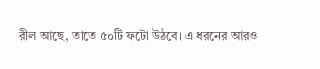রীল আছে, তাতে ৫০টি ফটো উঠবে। এ ধরনের আরও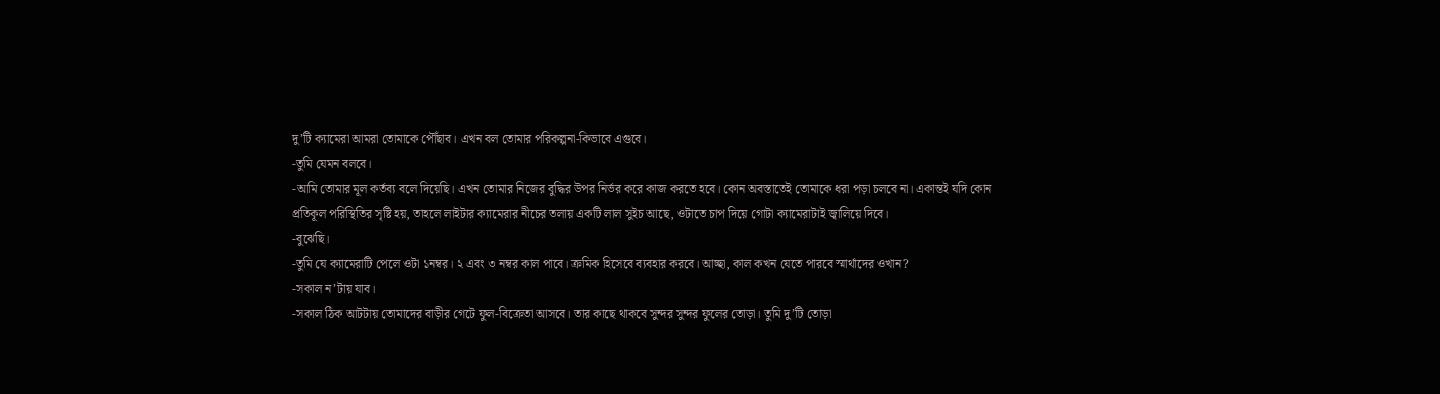দু’টি ক্যামেরা আমরা তোমাকে পৌঁছাব। এখন বল তোমার পরিকল্পনা-কিভাবে এগুবে।
-তুমি যেমন বলবে।
-আমি তোমার মূল কর্তব্য বলে দিয়েছি। এখন তোমার নিজের বুদ্ধির উপর নির্ভর করে কাজ করতে হবে। কোন অবস্তাতেই তোমাকে ধরা পড়া চলবে না। একান্তই যদি কোন প্রতিকূল পরিস্থিতির সৃষ্টি হয়, তাহলে লাইটার ক্যামেরার নীচের তলায় একটি লাল সুইচ আছে, ওটাতে চাপ দিয়ে গোটা ক্যামেরাটাই জ্বালিয়ে দিবে।
-বুঝেছি।
-তুমি যে ক্যামেরাটি পেলে ওটা ১নম্বর। ২ এবং ৩ নম্বর কাল পাবে। ক্রমিক হিসেবে ব্যবহার করবে। আচ্ছা, কাল কখন যেতে পারবে স্মার্থাদের ওখান?
-সকাল ন’টায় যাব।
-সকাল ঠিক আটটায় তোমাদের বাড়ীর গেটে ফুল-বিক্রেতা আসবে। তার কাছে থাকবে সুন্দর সুন্দর ফুলের তোড়া। তুমি দু’টি তোড়া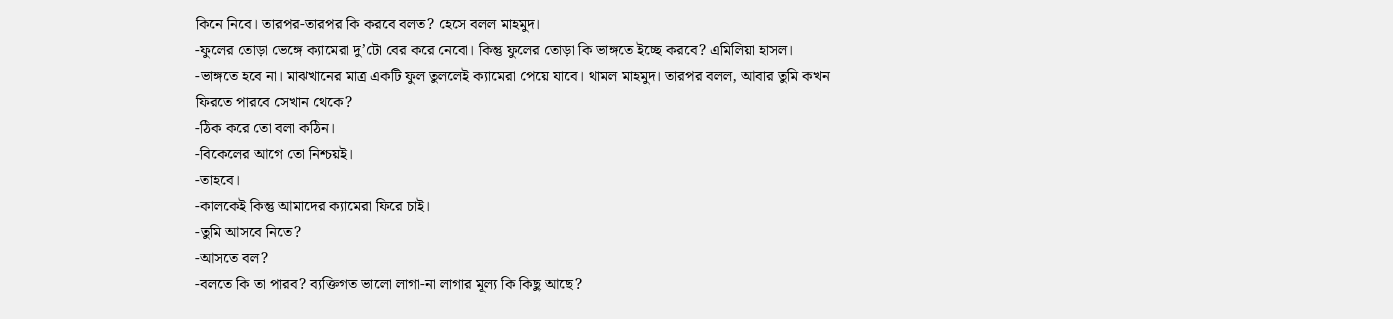কিনে নিবে। তারপর-তারপর কি করবে বলত? হেসে বলল মাহমুদ।
-ফুলের তোড়া ভেঙ্গে ক্যামেরা দু’টো বের করে নেবো। কিন্তু ফুলের তোড়া কি ভাঙ্গতে ইচ্ছে করবে? এমিলিয়া হাসল।
-ভাঙ্গতে হবে না। মাঝখানের মাত্র একটি ফুল তুললেই ক্যামেরা পেয়ে যাবে। থামল মাহমুদ। তারপর বলল, আবার তুমি কখন ফিরতে পারবে সেখান থেকে?
-ঠিক করে তো বলা কঠিন।
-বিকেলের আগে তো নিশ্চয়ই।
-তাহবে।
-কালকেই কিন্তু আমাদের ক্যামেরা ফিরে চাই।
-তুমি আসবে নিতে?
-আসতে বল?
-বলতে কি তা পারব? ব্যক্তিগত ভালো লাগা-না লাগার মূল্য কি কিছু আছে?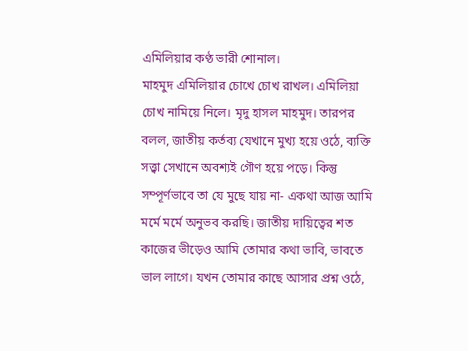এমিলিয়ার কণ্ঠ ভারী শোনাল।
মাহমুদ এমিলিয়ার চোখে চোখ রাখল। এমিলিয়া চোখ নামিয়ে নিলে। মৃদু হাসল মাহমুদ। তারপর বলল, জাতীয় কর্তব্য যেখানে মুখ্য হয়ে ওঠে, ব্যক্তি সত্ত্বা সেখানে অবশ্যই গৌণ হয়ে পড়ে। কিন্তু সম্পূর্ণভাবে তা যে মুছে যায় না- একথা আজ আমি মর্মে মর্মে অনুভব করছি। জাতীয় দায়িত্বের শত কাজের ভীড়েও আমি তোমার কথা ভাবি, ভাবতে ভাল লাগে। যখন তোমার কাছে আসার প্রশ্ন ওঠে,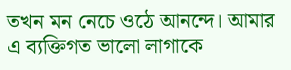তখন মন নেচে ওঠে আনন্দে। আমার এ ব্যক্তিগত ভালো লাগাকে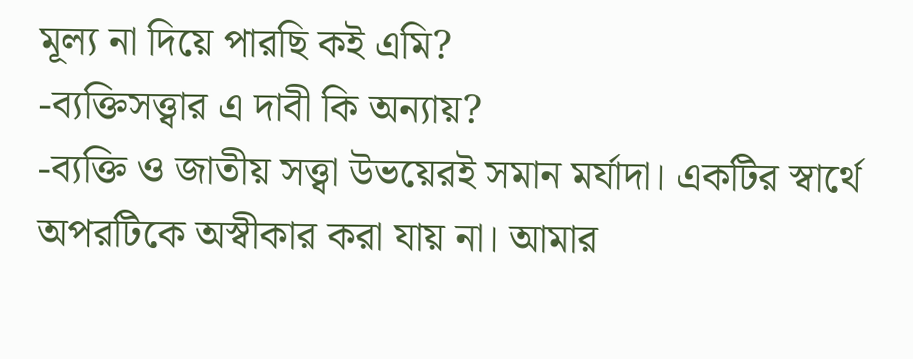মূল্য না দিয়ে পারছি কই এমি?
-ব্যক্তিসত্ত্বার এ দাবী কি অন্যায়?
-ব্যক্তি ও জাতীয় সত্ত্বা উভয়েরই সমান মর্যাদা। একটির স্বার্থে অপরটিকে অস্বীকার করা যায় না। আমার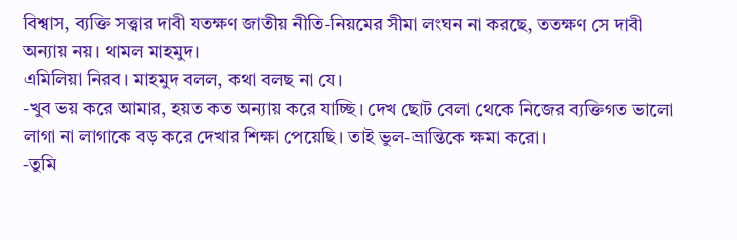বিশ্বাস, ব্যক্তি সত্ত্বার দাবী যতক্ষণ জাতীয় নীতি-নিয়মের সীমা লংঘন না করছে, ততক্ষণ সে দাবী অন্যায় নয়। থামল মাহমুদ।
এমিলিয়া নিরব। মাহমুদ বলল, কথা বলছ না যে।
-খুব ভয় করে আমার, হয়ত কত অন্যায় করে যাচ্ছি। দেখ ছোট বেলা থেকে নিজের ব্যক্তিগত ভালো লাগা না লাগাকে বড় করে দেখার শিক্ষা পেয়েছি। তাই ভুল-ভ্রান্তিকে ক্ষমা করো।
-তুমি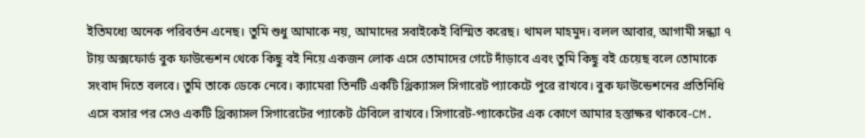ইতিমধ্যে অনেক পরিবর্তন এনেছ। তুমি শুধু আমাকে নয়, আমাদের সবাইকেই বিস্মিত করেছ। থামল মাহমুদ। বলল আবার, আগামী সন্ধ্যা ৭ টায় অক্সফোর্ড বুক ফাউন্ডেশন থেকে কিছু বই নিয়ে একজন লোক এসে তোমাদের গেটে দাঁড়াবে এবং তুমি কিছু বই চেয়েছ বলে তোমাকে সংবাদ দিতে বলবে। তুমি তাকে ডেকে নেবে। ক্যামেরা তিনটি একটি থ্রিক্যাসল সিগারেট প্যাকেটে পুরে রাখবে। বুক ফাউন্ডেশনের প্রতিনিধি এসে বসার পর সেও একটি থ্রিক্যাসল সিগারেটের প্যাকেট টেবিলে রাখবে। সিগারেট-প্যাকেটের এক কোণে আমার হস্তাক্ষর থাকবে-CM.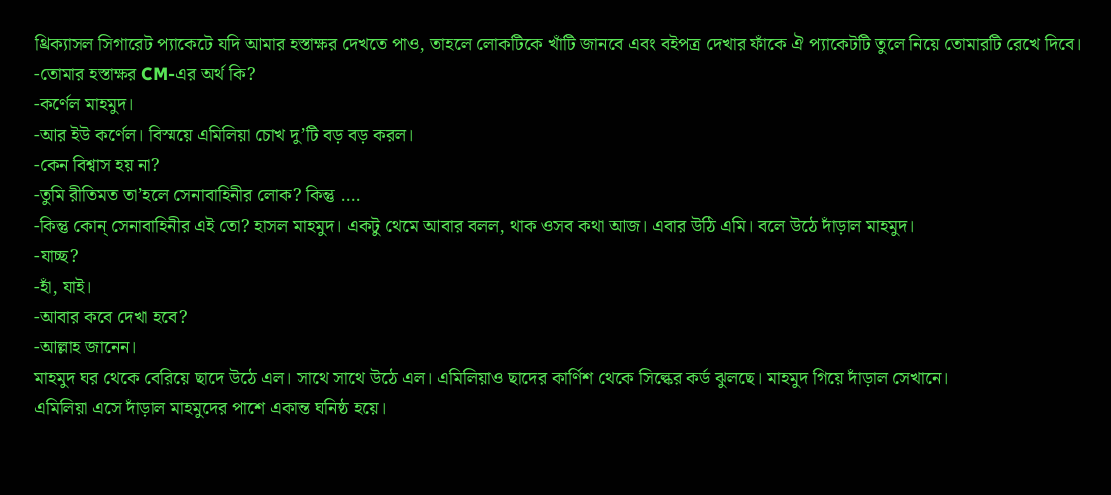থ্রিক্যাসল সিগারেট প্যাকেটে যদি আমার হস্তাক্ষর দেখতে পাও, তাহলে লোকটিকে খাঁটি জানবে এবং বইপত্র দেখার ফাঁকে ঐ প্যাকেটটি তুলে নিয়ে তোমারটি রেখে দিবে।
-তোমার হস্তাক্ষর CM-এর অর্থ কি?
-কর্ণেল মাহমুদ।
-আর ইউ কর্ণেল। বিস্ময়ে এমিলিয়া চোখ দু’টি বড় বড় করল।
-কেন বিশ্বাস হয় না?
-তুমি রীতিমত তা’হলে সেনাবাহিনীর লোক? কিন্তু ….
-কিন্তু কোন্ সেনাবাহিনীর এই তো? হাসল মাহমুদ। একটু থেমে আবার বলল, থাক ওসব কথা আজ। এবার উঠি এমি। বলে উঠে দাঁড়াল মাহমুদ।
-যাচ্ছ?
-হাঁ, যাই।
-আবার কবে দেখা হবে?
-আল্লাহ জানেন।
মাহমুদ ঘর থেকে বেরিয়ে ছাদে উঠে এল। সাথে সাথে উঠে এল। এমিলিয়াও ছাদের কার্ণিশ থেকে সিল্কের কর্ড ঝুলছে। মাহমুদ গিয়ে দাঁড়াল সেখানে।
এমিলিয়া এসে দাঁড়াল মাহমুদের পাশে একান্ত ঘনিষ্ঠ হয়ে।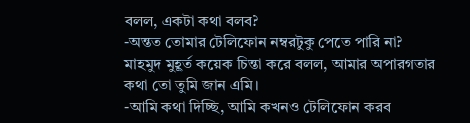বলল, একটা কথা বলব?
-অন্তত তোমার টেলিফোন নম্বরটুকু পেতে পারি না?
মাহমুদ মুহূর্ত কয়েক চিন্তা করে বলল, আমার অপারগতার কথা তো তুমি জান এমি।
-আমি কথা দিচ্ছি, আমি কখনও টেলিফোন করব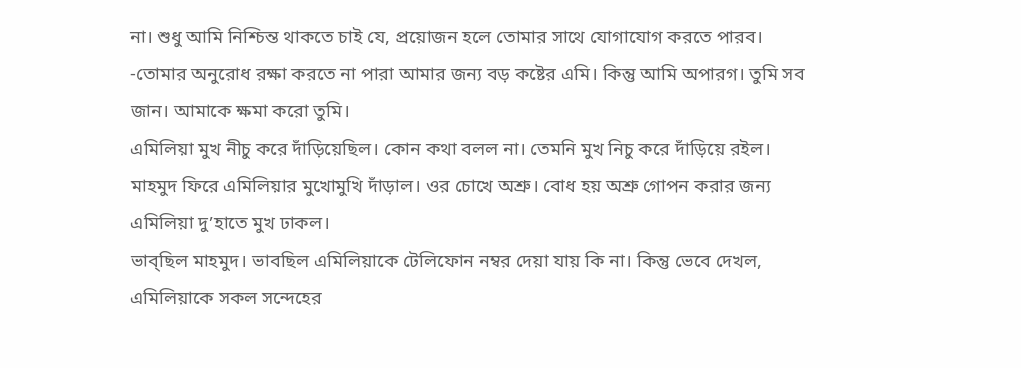না। শুধু আমি নিশ্চিন্ত থাকতে চাই যে, প্রয়োজন হলে তোমার সাথে যোগাযোগ করতে পারব।
-তোমার অনুরোধ রক্ষা করতে না পারা আমার জন্য বড় কষ্টের এমি। কিন্তু আমি অপারগ। তুমি সব জান। আমাকে ক্ষমা করো তুমি।
এমিলিয়া মুখ নীচু করে দাঁড়িয়েছিল। কোন কথা বলল না। তেমনি মুখ নিচু করে দাঁড়িয়ে রইল।
মাহমুদ ফিরে এমিলিয়ার মুখোমুখি দাঁড়াল। ওর চোখে অশ্রু। বোধ হয় অশ্রু গোপন করার জন্য এমিলিয়া দু’হাতে মুখ ঢাকল।
ভাব্ছিল মাহমুদ। ভাবছিল এমিলিয়াকে টেলিফোন নম্বর দেয়া যায় কি না। কিন্তু ভেবে দেখল, এমিলিয়াকে সকল সন্দেহের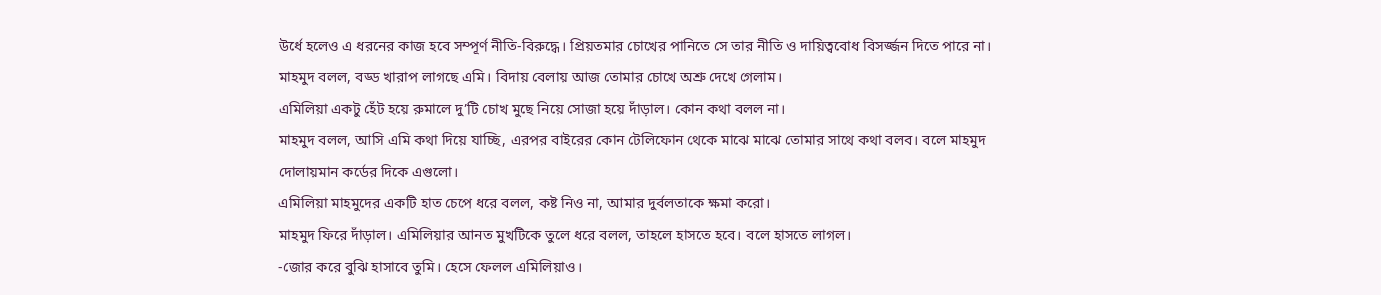উর্ধে হলেও এ ধরনের কাজ হবে সম্পূর্ণ নীতি-বিরুদ্ধে। প্রিয়তমার চোখের পানিতে সে তার নীতি ও দায়িত্ববোধ বিসর্জ্জন দিতে পারে না। মাহমুদ বলল, বড্ড খারাপ লাগছে এমি। বিদায় বেলায় আজ তোমার চোখে অশ্রু দেখে গেলাম।
এমিলিয়া একটু হেঁট হয়ে রুমালে দু’টি চোখ মুছে নিয়ে সোজা হয়ে দাঁড়াল। কোন কথা বলল না।
মাহমুদ বলল, আসি এমি কথা দিয়ে যাচ্ছি, এরপর বাইরের কোন টেলিফোন থেকে মাঝে মাঝে তোমার সাথে কথা বলব। বলে মাহমুদ দোলায়মান কর্ডের দিকে এগুলো।
এমিলিয়া মাহমুদের একটি হাত চেপে ধরে বলল, কষ্ট নিও না, আমার দুর্বলতাকে ক্ষমা করো।
মাহমুদ ফিরে দাঁড়াল। এমিলিয়ার আনত মুখটিকে তুলে ধরে বলল, তাহলে হাসতে হবে। বলে হাসতে লাগল।
-জোর করে বুঝি হাসাবে তুমি। হেসে ফেলল এমিলিয়াও।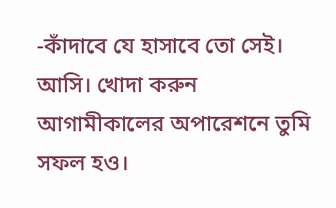-কাঁদাবে যে হাসাবে তো সেই। আসি। খোদা করুন আগামীকালের অপারেশনে তুমি সফল হও।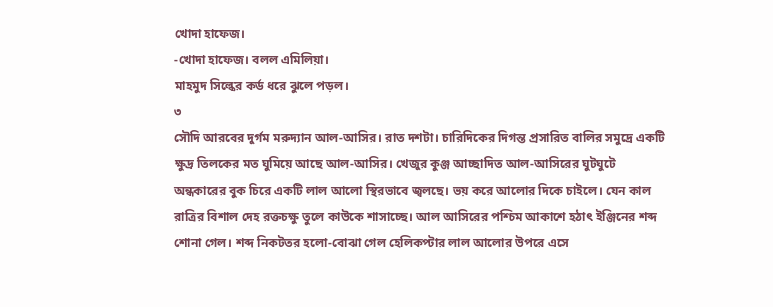খোদা হাফেজ।
-খোদা হাফেজ। বলল এমিলিয়া।
মাহমুদ সিল্কের কর্ড ধরে ঝুলে পড়ল।
৩
সৌদি আরবের দুর্গম মরুদ্যান আল-আসির। রাত দশটা। চারিদিকের দিগন্ত প্রসারিত বালির সমুদ্রে একটি ক্ষুদ্র তিলকের মত ঘুমিয়ে আছে আল-আসির। খেজুর কুঞ্জ আচ্ছাদিত আল-আসিরের ঘুটঘুটে অন্ধকারের বুক চিরে একটি লাল আলো স্থিরভাবে জ্বলছে। ভয় করে আলোর দিকে চাইলে। যেন কাল রাত্রির বিশাল দেহ রক্তচক্ষু তুলে কাউকে শাসাচ্ছে। আল আসিরের পশ্চিম আকাশে হঠাৎ ইঞ্জিনের শব্দ শোনা গেল। শব্দ নিকটতর হলো-বোঝা গেল হেলিকপ্টার লাল আলোর উপরে এসে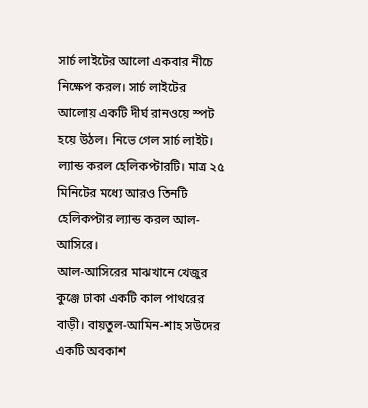সার্চ লাইটের আলো একবার নীচে নিক্ষেপ করল। সার্চ লাইটের আলোয় একটি দীর্ঘ রানওয়ে স্পট হয়ে উঠল। নিভে গেল সার্চ লাইট। ল্যান্ড করল হেলিকপ্টারটি। মাত্র ২৫ মিনিটের মধ্যে আরও তিনটি হেলিকপ্টার ল্যান্ড করল আল-আসিরে।
আল-আসিরের মাঝখানে খেজুর কুঞ্জে ঢাকা একটি কাল পাথরের বাড়ী। বায়তুল-আমিন-শাহ সউদের একটি অবকাশ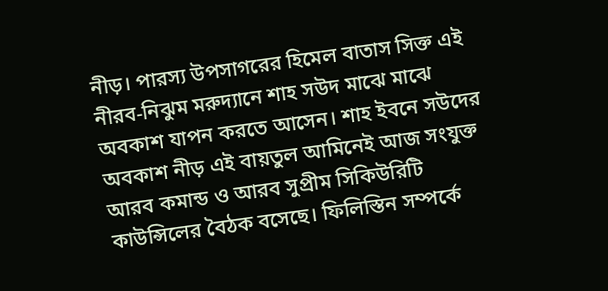নীড়। পারস্য উপসাগরের হিমেল বাতাস সিক্ত এই নীরব-নিঝুম মরুদ্যানে শাহ সউদ মাঝে মাঝে অবকাশ যাপন করতে আসেন। শাহ ইবনে সউদের অবকাশ নীড় এই বায়তুল আমিনেই আজ সংযুক্ত আরব কমান্ড ও আরব সুপ্রীম সিকিউরিটি কাউন্সিলের বৈঠক বসেছে। ফিলিস্তিন সম্পর্কে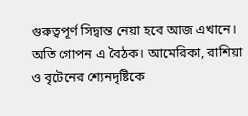গুরুত্বপূর্ণ সিদ্বান্ত নেয়া হবে আজ এখানে। অতি গোপন এ বৈঠক। আমেরিকা, রাশিয়া ও বৃটেনের শ্যেনদৃষ্টিকে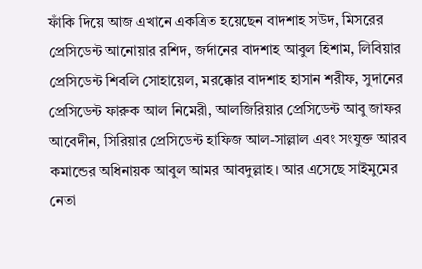ফাঁকি দিয়ে আজ এখানে একত্রিত হয়েছেন বাদশাহ সউদ, মিসরের প্রেসিডেন্ট আনোয়ার রশিদ, জর্দানের বাদশাহ আবুল হিশাম, লিবিয়ার প্রেসিডেন্ট শিবলি সোহায়েল, মরক্কোর বাদশাহ হাসান শরীফ, সুদানের প্রেসিডেন্ট ফারুক আল নিমেরী, আলজিরিয়ার প্রেসিডেন্ট আবু জাফর আবেদীন, সিরিয়ার প্রেসিডেন্ট হাফিজ আল-সাল্লাল এবং সংযুক্ত আরব কমান্ডের অধিনায়ক আবুল আমর আবদুল্লাহ। আর এসেছে সাইমুমের নেতা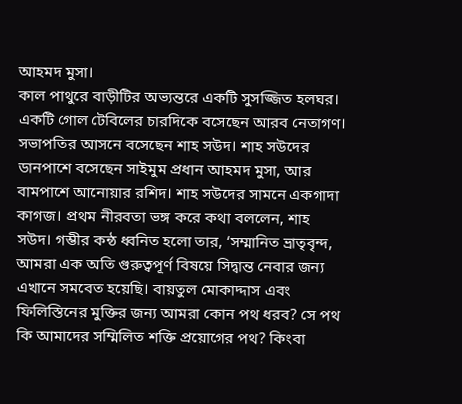আহমদ মুসা।
কাল পাথুরে বাড়ীটির অভ্যন্তরে একটি সুসজ্জিত হলঘর। একটি গোল টেবিলের চারদিকে বসেছেন আরব নেতাগণ। সভাপতির আসনে বসেছেন শাহ সউদ। শাহ সউদের ডানপাশে বসেছেন সাইমুম প্রধান আহমদ মুসা, আর বামপাশে আনোয়ার রশিদ। শাহ সউদের সামনে একগাদা কাগজ। প্রথম নীরবতা ভঙ্গ করে কথা বললেন, শাহ সউদ। গম্ভীর কন্ঠ ধ্বনিত হলো তার, ‘সম্মানিত ভ্রাতৃবৃন্দ, আমরা এক অতি গুরুত্বপূর্ণ বিষয়ে সিদ্বান্ত নেবার জন্য এখানে সমবেত হয়েছি। বায়তুল মোকাদ্দাস এবং ফিলিস্তিনের মুক্তির জন্য আমরা কোন পথ ধরব? সে পথ কি আমাদের সম্মিলিত শক্তি প্রয়োগের পথ? কিংবা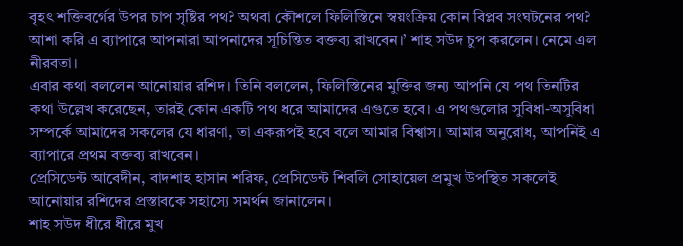বৃহৎ শক্তিবর্গের উপর চাপ সৃষ্টির পথ? অথবা কৌশলে ফিলিস্তিনে স্বয়ংক্রিয় কোন বিপ্লব সংঘটনের পথ? আশা করি এ ব্যাপারে আপনারা আপনাদের সূচিন্তিত বক্তব্য রাখবেন।’ শাহ সউদ চুপ করলেন। নেমে এল নীরবতা।
এবার কথা বললেন আনোয়ার রশিদ। তিনি বললেন, ফিলিস্তিনের মুক্তির জন্য আপনি যে পথ তিনটির কথা উল্লেখ করেছেন, তারই কোন একটি পথ ধরে আমাদের এগুতে হবে। এ পথগুলোর সুবিধা-অসুবিধা সম্পর্কে আমাদের সকলের যে ধারণা, তা একরূপই হবে বলে আমার বিশ্বাস। আমার অনুরোধ, আপনিই এ ব্যাপারে প্রথম বক্তব্য রাখবেন।
প্রেসিডেন্ট আবেদীন, বাদশাহ হাসান শরিফ, প্রেসিডেন্ট শিবলি সোহায়েল প্রমুখ উপস্থিত সকলেই আনোয়ার রশিদের প্রস্তাবকে সহাস্যে সমর্থন জানালেন।
শাহ সউদ ধীরে ধীরে মুখ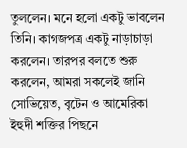তুললেন। মনে হলো একটু ভাবলেন তিনি। কাগজপত্র একটু নাড়াচাড়া করলেন। তারপর বলতে শুরু করলেন, আমরা সকলেই জানি সোভিয়েত, বৃটেন ও আমেরিকা ইহুদী শক্তির পিছনে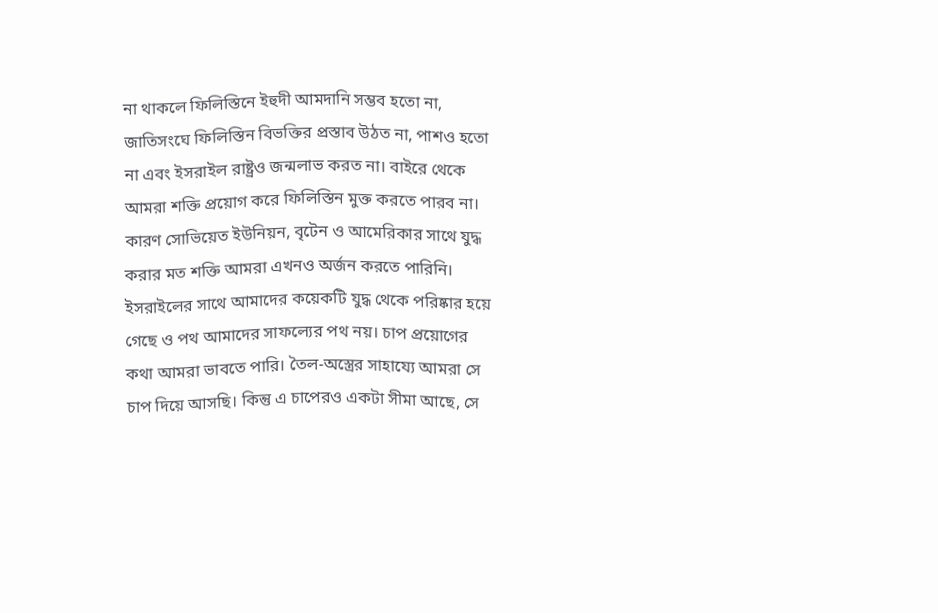না থাকলে ফিলিস্তিনে ইহুদী আমদানি সম্ভব হতো না, জাতিসংঘে ফিলিস্তিন বিভক্তির প্রস্তাব উঠত না, পাশও হতো না এবং ইসরাইল রাষ্ট্রও জন্মলাভ করত না। বাইরে থেকে আমরা শক্তি প্রয়োগ করে ফিলিস্তিন মুক্ত করতে পারব না। কারণ সোভিয়েত ইউনিয়ন, বৃটেন ও আমেরিকার সাথে যুদ্ধ করার মত শক্তি আমরা এখনও অর্জন করতে পারিনি। ইসরাইলের সাথে আমাদের কয়েকটি যুদ্ধ থেকে পরিষ্কার হয়ে গেছে ও পথ আমাদের সাফল্যের পথ নয়। চাপ প্রয়োগের কথা আমরা ভাবতে পারি। তৈল-অস্ত্রের সাহায্যে আমরা সে চাপ দিয়ে আসছি। কিন্তু এ চাপেরও একটা সীমা আছে, সে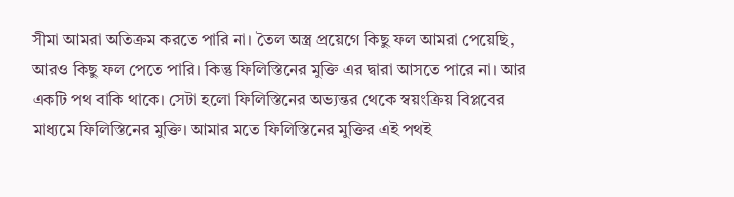সীমা আমরা অতিক্রম করতে পারি না। তৈল অস্ত্র প্রয়েগে কিছু ফল আমরা পেয়েছি, আরও কিছু ফল পেতে পারি। কিন্তু ফিলিস্তিনের মুক্তি এর দ্বারা আসতে পারে না। আর একটি পথ বাকি থাকে। সেটা হলো ফিলিস্তিনের অভ্যন্তর থেকে স্বয়ংক্রিয় বিপ্লবের মাধ্যমে ফিলিস্তিনের মুক্তি। আমার মতে ফিলিস্তিনের মুক্তির এই পথই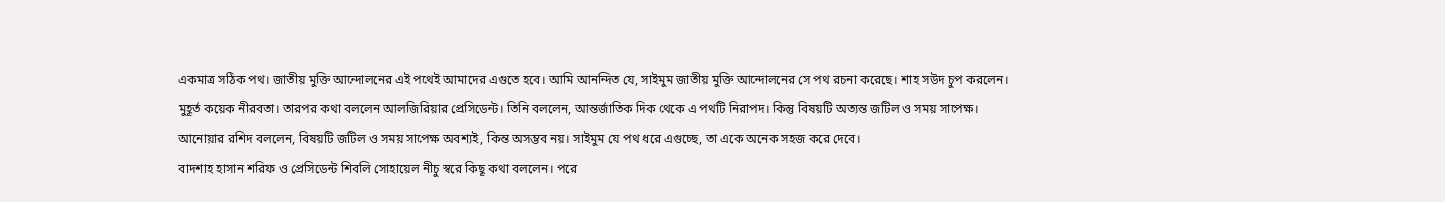একমাত্র সঠিক পথ। জাতীয় মুক্তি আন্দোলনের এই পথেই আমাদের এগুতে হবে। আমি আনন্দিত যে, সাইমুম জাতীয় মুক্তি আন্দোলনের সে পথ রচনা করেছে। শাহ সউদ চুপ করলেন।
মুহূর্ত কয়েক নীরবতা। তারপর কথা বললেন আলজিরিয়ার প্রেসিডেন্ট। তিনি বললেন, আন্তর্জাতিক দিক থেকে এ পথটি নিরাপদ। কিন্তু বিষয়টি অত্যন্ত জটিল ও সময় সাপেক্ষ।
আনোয়ার রশিদ বললেন, বিষয়টি জটিল ও সময় সাপেক্ষ অবশ্যই, কিন্ত অসম্ভব নয়। সাইমুম যে পথ ধরে এগুচ্ছে, তা একে অনেক সহজ করে দেবে।
বাদশাহ হাসান শরিফ ও প্রেসিডেন্ট শিবলি সোহায়েল নীচু স্বরে কিছূ কথা বললেন। পরে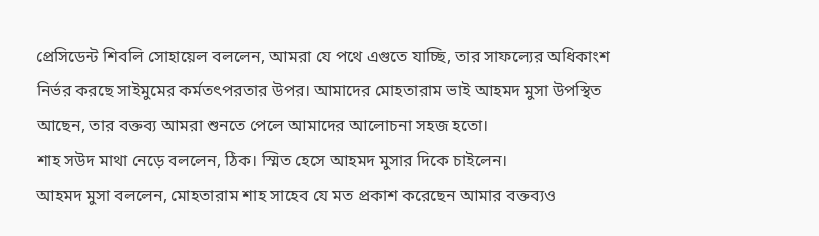প্রেসিডেন্ট শিবলি সোহায়েল বললেন, আমরা যে পথে এগুতে যাচ্ছি, তার সাফল্যের অধিকাংশ নির্ভর করছে সাইমুমের কর্মতৎপরতার উপর। আমাদের মোহতারাম ভাই আহমদ মুসা উপস্থিত আছেন, তার বক্তব্য আমরা শুনতে পেলে আমাদের আলোচনা সহজ হতো।
শাহ সউদ মাথা নেড়ে বললেন, ঠিক। স্মিত হেসে আহমদ মুসার দিকে চাইলেন।
আহমদ মুসা বললেন, মোহতারাম শাহ সাহেব যে মত প্রকাশ করেছেন আমার বক্তব্যও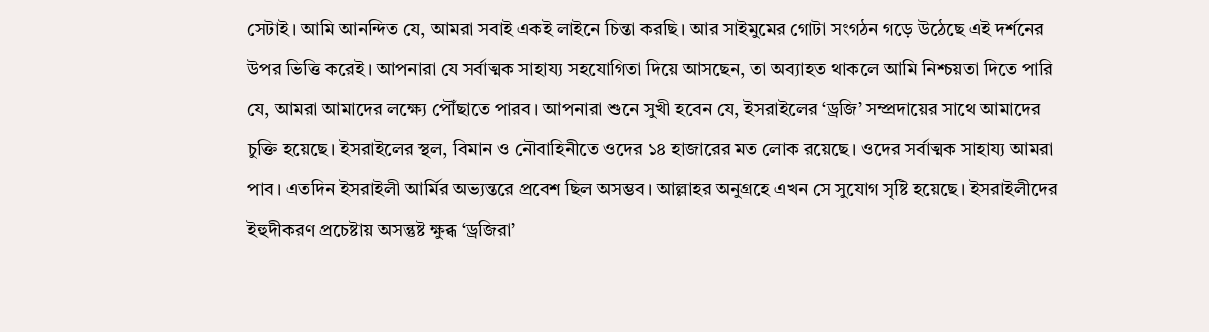সেটাই। আমি আনন্দিত যে, আমরা সবাই একই লাইনে চিন্তা করছি। আর সাইমুমের গোটা সংগঠন গড়ে উঠেছে এই দর্শনের উপর ভিত্তি করেই। আপনারা যে সর্বাত্মক সাহায্য সহযোগিতা দিয়ে আসছেন, তা অব্যাহত থাকলে আমি নিশ্চয়তা দিতে পারি যে, আমরা আমাদের লক্ষ্যে পৌঁছাতে পারব। আপনারা শুনে সুখী হবেন যে, ইসরাইলের ‘ড্রজি’ সম্প্রদায়ের সাথে আমাদের চুক্তি হয়েছে। ইসরাইলের স্থল, বিমান ও নৌবাহিনীতে ওদের ১৪ হাজারের মত লোক রয়েছে। ওদের সর্বাত্মক সাহায্য আমরা পাব। এতদিন ইসরাইলী আর্মির অভ্যন্তরে প্রবেশ ছিল অসম্ভব। আল্লাহর অনুগ্রহে এখন সে সুযোগ সৃষ্টি হয়েছে। ইসরাইলীদের ইহুদীকরণ প্রচেষ্টায় অসন্তুষ্ট ক্ষুব্ধ ‘ড্রজিরা’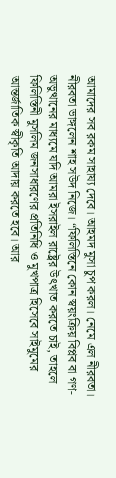আমাদের সব রকম সাহায্য দেবে। আহমদ মুসা চুপ করল। নেমে এল নীরবতা।
নীরবতা ভাঙ্গলেন শাহ সউদ নিজে। “ফিলিস্তিনে কোন স্বয়ংক্রিয় বিপ্লব বা গণ-অভুত্থানের মাধ্যমে যদি আমরা ইসরাইল রাষ্ট্রের উৎখাত করতে চাই, তাহলে ফিলিস্তিনী মুসলিম জনসাধারণের প্রতিনিধি ও মুখপাত্র হিসেবে সাইমুমের আন্তর্জাতিক স্বীকৃতি আদায় করতে হবে। আর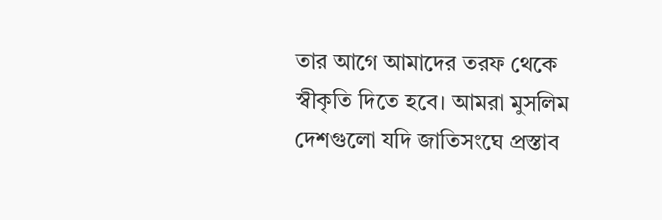তার আগে আমাদের তরফ থেকে স্বীকৃতি দিতে হবে। আমরা মুসলিম দেশগুলো যদি জাতিসংঘে প্রস্তাব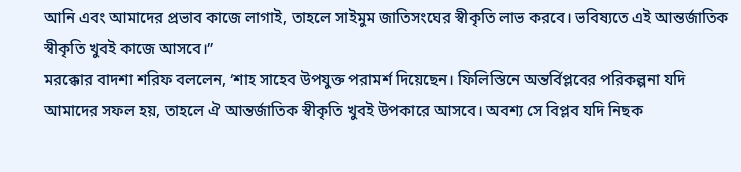আনি এবং আমাদের প্রভাব কাজে লাগাই, তাহলে সাইমুম জাতিসংঘের স্বীকৃতি লাভ করবে। ভবিষ্যতে এই আন্তর্জাতিক স্বীকৃতি খুবই কাজে আসবে।”
মরক্কোর বাদশা শরিফ বললেন, ‘শাহ সাহেব উপযুক্ত পরামর্শ দিয়েছেন। ফিলিস্তিনে অন্তর্বিপ্লবের পরিকল্পনা যদি আমাদের সফল হয়, তাহলে ঐ আন্তর্জাতিক স্বীকৃতি খুবই উপকারে আসবে। অবশ্য সে বিপ্লব যদি নিছক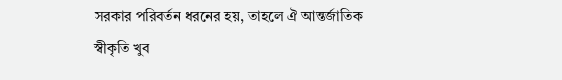সরকার পরিবর্তন ধরনের হয়, তাহলে ঐ আন্তর্জাতিক স্বীকৃতি খুব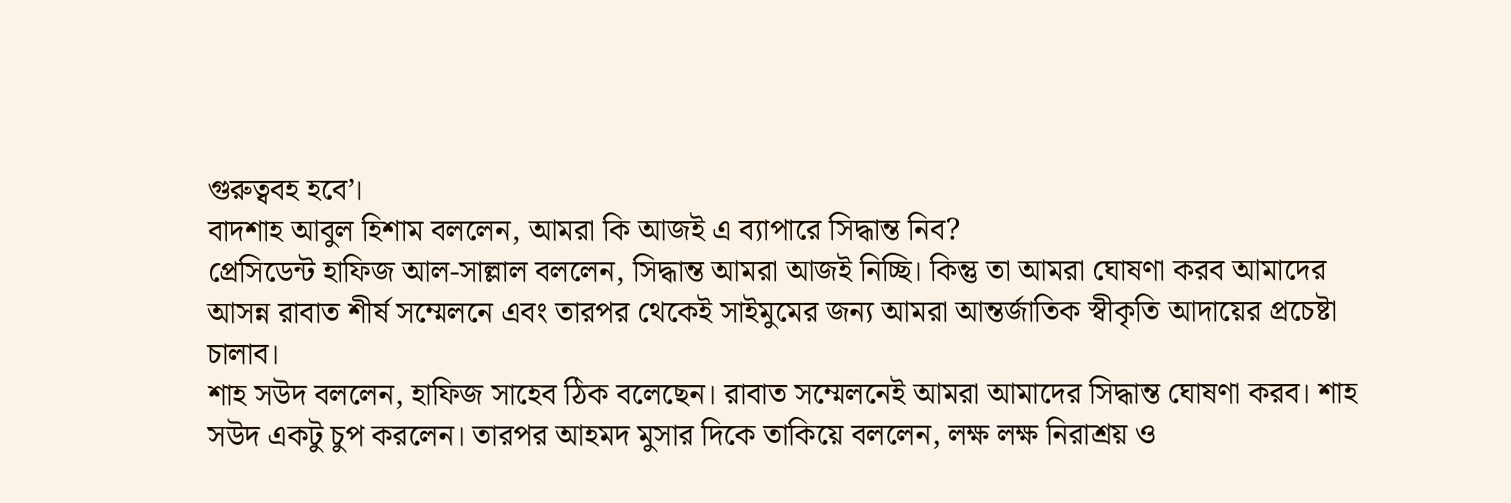গুরুত্ববহ হবে’।
বাদশাহ আবুল হিশাম বললেন, আমরা কি আজই এ ব্যাপারে সিদ্ধান্ত নিব?
প্রেসিডেন্ট হাফিজ আল-সাল্লাল বললেন, সিদ্ধান্ত আমরা আজই নিচ্ছি। কিন্তু তা আমরা ঘোষণা করব আমাদের আসন্ন রাবাত শীর্ষ সম্মেলনে এবং তারপর থেকেই সাইমুমের জন্য আমরা আন্তর্জাতিক স্বীকৃতি আদায়ের প্রচেষ্টা চালাব।
শাহ সউদ বললেন, হাফিজ সাহেব ঠিক বলেছেন। রাবাত সম্মেলনেই আমরা আমাদের সিদ্ধান্ত ঘোষণা করব। শাহ সউদ একটু চুপ করলেন। তারপর আহমদ মুসার দিকে তাকিয়ে বললেন, লক্ষ লক্ষ নিরাশ্রয় ও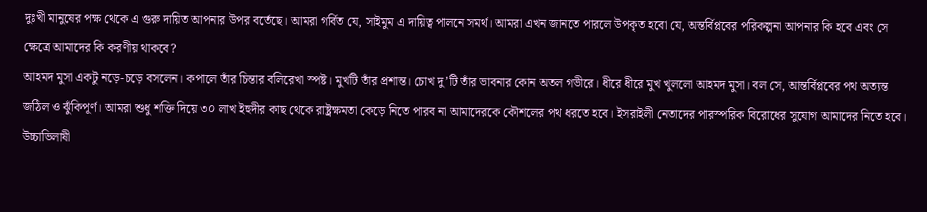দুঃখী মানুষের পক্ষ থেকে এ গুরু দায়িত আপনার উপর বর্তেছে। আমরা গর্বিত যে, সাইমুম এ দায়িত্ব পালনে সমর্থ। আমরা এখন জানতে পারলে উপকৃত হবো যে, অন্তর্বিপ্লবের পরিকল্পনা আপনার কি হবে এবং সে ক্ষেত্রে আমাদের কি করণীয় থাকবে?
আহমদ মুসা একটু নড়ে-চড়ে বসলেন। কপালে তাঁর চিন্তার বলিরেখা স্পষ্ট। মুখটি তাঁর প্রশান্ত। চোখ দু’টি তাঁর ভাবনার কোন অতল গভীরে। ধীরে ধীরে মুখ খুললো আহমদ মুসা। বল সে, আন্তর্বিপ্লবের পথ অত্যন্ত জঠিল ও ঝুঁকিপূর্ণ। আমরা শুধু শক্তি দিয়ে ৩০ লাখ ইহুদীর কাছ থেকে রাষ্ট্রক্ষমতা কেড়ে নিতে পারব না আমাদেরকে কৌশলের পথ ধরতে হবে। ইসরাইলী নেতাদের পারস্পরিক বিরোধের সুযোগ আমাদের নিতে হবে। উচ্চাভিলাষী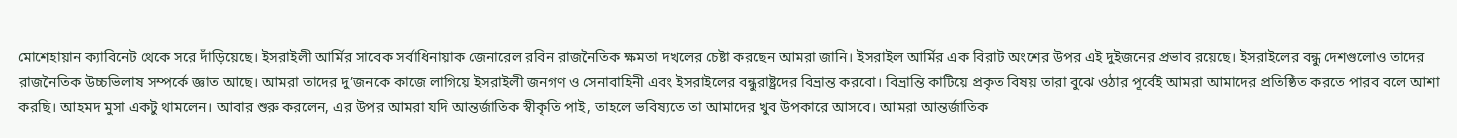মোশেহায়ান ক্যাবিনেট থেকে সরে দাঁড়িয়েছে। ইসরাইলী আর্মির সাবেক সর্বাধিনায়াক জেনারেল রবিন রাজনৈতিক ক্ষমতা দখলের চেষ্টা করছেন আমরা জানি। ইসরাইল আর্মির এক বিরাট অংশের উপর এই দুইজনের প্রভাব রয়েছে। ইসরাইলের বন্ধু দেশগুলোও তাদের রাজনৈতিক উচ্চভিলাষ সম্পর্কে জ্ঞাত আছে। আমরা তাদের দু’জনকে কাজে লাগিয়ে ইসরাইলী জনগণ ও সেনাবাহিনী এবং ইসরাইলের বন্ধুরাষ্ট্রদের বিভ্রান্ত করবো। বিভ্রান্তি কাটিয়ে প্রকৃত বিষয় তারা বুঝে ওঠার পূর্বেই আমরা আমাদের প্রতিষ্ঠিত করতে পারব বলে আশা করছি। আহমদ মুসা একটু থামলেন। আবার শুরু করলেন, এর উপর আমরা যদি আন্তর্জাতিক স্বীকৃতি পাই, তাহলে ভবিষ্যতে তা আমাদের খুব উপকারে আসবে। আমরা আন্তর্জাতিক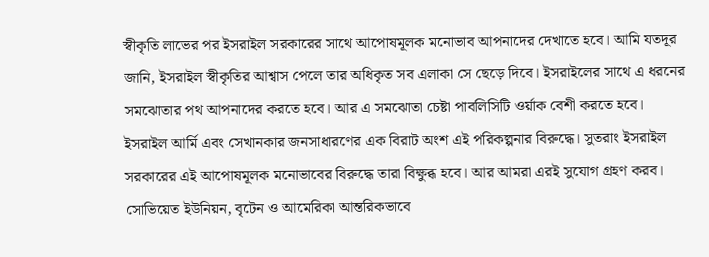স্বীকৃতি লাভের পর ইসরাইল সরকারের সাথে আপোষমূলক মনোভাব আপনাদের দেখাতে হবে। আমি যতদূর জানি, ইসরাইল স্বীকৃতির আশ্বাস পেলে তার অধিকৃত সব এলাকা সে ছেড়ে দিবে। ইসরাইলের সাথে এ ধরনের সমঝোতার পথ আপনাদের করতে হবে। আর এ সমঝোতা চেষ্টা পাবলিসিটি ওর্য়াক বেশী করতে হবে। ইসরাইল আর্মি এবং সেখানকার জনসাধারণের এক বিরাট অংশ এই পরিকল্পনার বিরুদ্ধে। সুতরাং ইসরাইল সরকারের এই আপোষমূলক মনোভাবের বিরুদ্ধে তারা বিক্ষুব্ধ হবে। আর আমরা এরই সুযোগ গ্রহণ করব। সোভিয়েত ইউনিয়ন, বৃটেন ও আমেরিকা আন্তরিকভাবে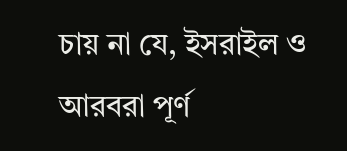চায় না যে, ইসরাইল ও আরবরা পূর্ণ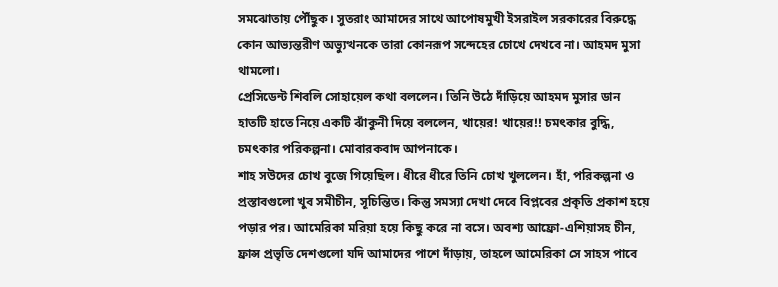সমঝোতায় পৌঁছুক। সুতরাং আমাদের সাথে আপোষমুখী ইসরাইল সরকারের বিরুদ্ধে কোন আভ্যন্তরীণ অভ্যুত্থনকে তারা কোনরূপ সন্দেহের চোখে দেখবে না। আহমদ মুসা থামলো।
প্রেসিডেন্ট শিবলি সোহায়েল কথা বললেন। তিনি উঠে দাঁড়িয়ে আহমদ মুসার ডান হাতটি হাতে নিয়ে একটি ঝাঁকুনী দিয়ে বললেন, খায়ের! খায়ের!! চমৎকার বুদ্ধি, চমৎকার পরিকল্পনা। মোবারকবাদ আপনাকে।
শাহ সউদের চোখ বুজে গিয়েছিল। ধীরে ধীরে তিনি চোখ খুললেন। হাঁ, পরিকল্পনা ও প্রস্তাবগুলো খুব সমীচীন, সূচিন্তিত। কিন্তু সমস্যা দেখা দেবে বিপ্লবের প্রকৃতি প্রকাশ হয়ে পড়ার পর। আমেরিকা মরিয়া হয়ে কিছু করে না বসে। অবশ্য আফ্রো-এশিয়াসহ চীন, ফ্রান্স প্রভৃতি দেশগুলো যদি আমাদের পাশে দাঁড়ায়, তাহলে আমেরিকা সে সাহস পাবে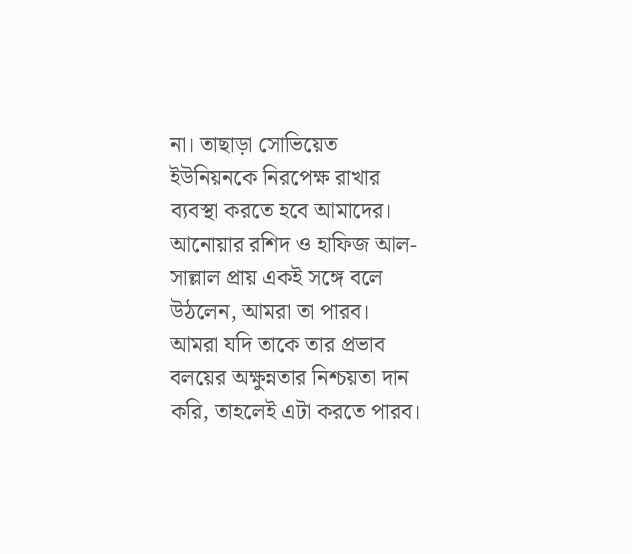না। তাছাড়া সোভিয়েত ইউনিয়নকে নিরপেক্ষ রাখার ব্যবস্থা করতে হবে আমাদের।
আনোয়ার রশিদ ও হাফিজ আল-সাল্লাল প্রায় একই সঙ্গে বলে উঠলেন, আমরা তা পারব। আমরা যদি তাকে তার প্রভাব বলয়ের অক্ষুন্নতার নিশ্চয়তা দান করি, তাহলেই এটা করতে পারব।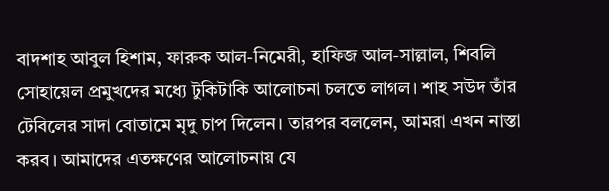বাদশাহ আবুল হিশাম, ফারুক আল-নিমেরী, হাফিজ আল-সাল্লাল, শিবলি সোহায়েল প্রমুখদের মধ্যে টুকিটাকি আলোচনা চলতে লাগল। শাহ সউদ তাঁর টেবিলের সাদা বোতামে মৃদু চাপ দিলেন। তারপর বললেন, আমরা এখন নাস্তা করব। আমাদের এতক্ষণের আলোচনায় যে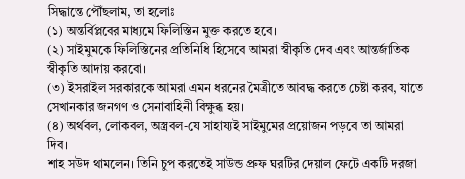সিদ্ধান্তে পৌঁছলাম, তা হলোঃ
(১) অন্তর্বিপ্লবের মাধ্যমে ফিলিস্তিন মুক্ত করতে হবে।
(২) সাইমুমকে ফিলিস্তিনের প্রতিনিধি হিসেবে আমরা স্বীকৃতি দেব এবং আন্তর্জাতিক স্বীকৃতি আদায় করবো।
(৩) ইসরাইল সরকারকে আমরা এমন ধরনের মৈত্রীতে আবদ্ধ করতে চেষ্টা করব, যাতে সেখানকার জনগণ ও সেনাবাহিনী বিক্ষুব্ধ হয়।
(৪) অর্থবল, লোকবল, অস্ত্রবল-যে সাহায্যই সাইমুমের প্রয়োজন পড়বে তা আমরা দিব।
শাহ সউদ থামলেন। তিনি চুপ করতেই সাউন্ড প্রুফ ঘরটির দেয়াল ফেটে একটি দরজা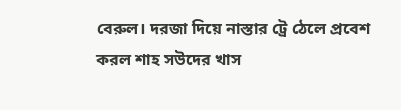বেরুল। দরজা দিয়ে নাস্তার ট্রে ঠেলে প্রবেশ করল শাহ সউদের খাস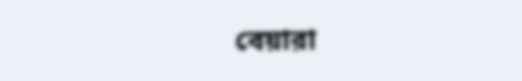বেয়ারা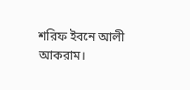শরিফ ইবনে আলী আকরাম।